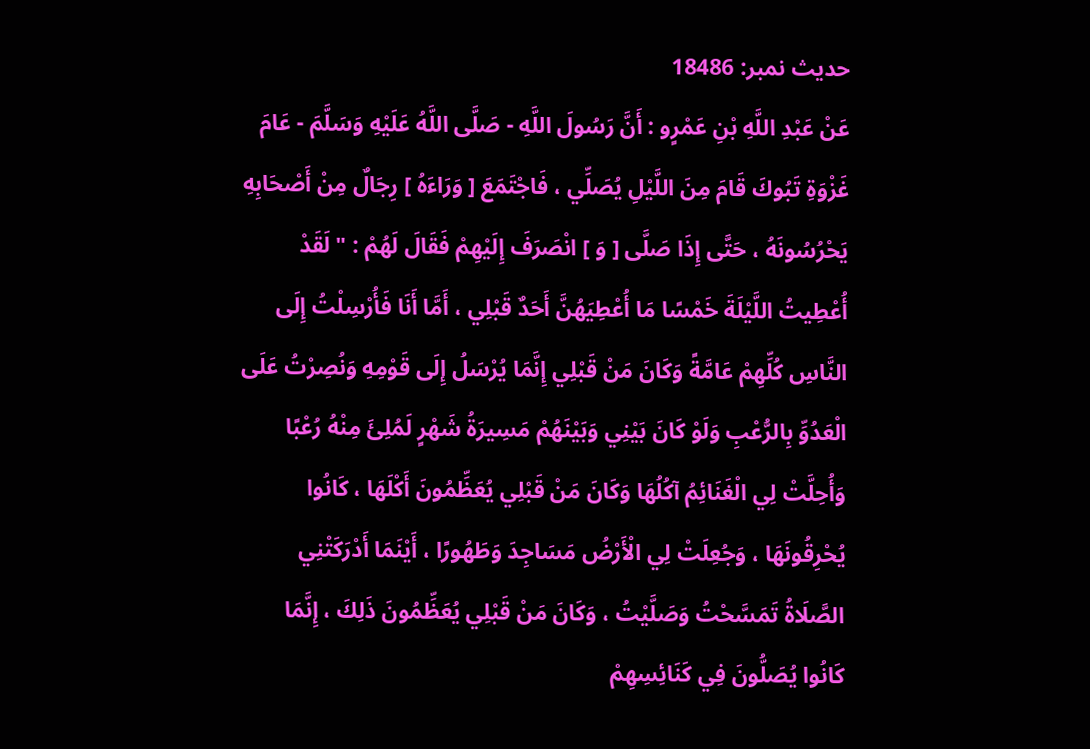حدیث نمبر: 18486
عَنْ عَبْدِ اللَّهِ بْنِ عَمْرٍو : أَنَّ رَسُولَ اللَّهِ - صَلَّى اللَّهُ عَلَيْهِ وَسَلَّمَ - عَامَ غَزْوَةِ تَبُوكَ قَامَ مِنَ اللَّيْلِ يُصَلِّي ، فَاجْتَمَعَ [ وَرَاءَهُ ] رِجَالٌ مِنْ أَصْحَابِهِ يَحْرُسُونَهُ ، حَتَّى إِذَا صَلَّى [ وَ ] انْصَرَفَ إِلَيْهِمْ فَقَالَ لَهُمْ : " لَقَدْ أُعْطِيتُ اللَّيْلَةَ خَمْسًا مَا أُعْطِيَهُنَّ أَحَدٌ قَبْلِي ، أَمَّا أَنَا فَأُرْسِلْتُ إِلَى النَّاسِ كُلِّهِمْ عَامَّةً وَكَانَ مَنْ قَبْلِي إِنَّمَا يُرْسَلُ إِلَى قَوْمِهِ وَنُصِرْتُ عَلَى الْعَدُوِّ بِالرُّعْبِ وَلَوْ كَانَ بَيْنِي وَبَيْنَهُمْ مَسِيرَةُ شَهْرٍ لَمُلِئَ مِنْهُ رُعْبًا وَأُحِلَّتْ لِي الْغَنَائِمُ آكُلُهَا وَكَانَ مَنْ قَبْلِي يُعَظِّمُونَ أَكْلَهَا ، كَانُوا يُحْرِقُونَهَا ، وَجُعِلَتْ لِي الْأَرْضُ مَسَاجِدَ وَطَهُورًا ، أَيْنَمَا أَدْرَكَتْنِي الصَّلَاةُ تَمَسَّحْتُ وَصَلَّيْتُ ، وَكَانَ مَنْ قَبْلِي يُعَظِّمُونَ ذَلِكَ ، إِنَّمَا كَانُوا يُصَلُّونَ فِي كَنَائِسِهِمْ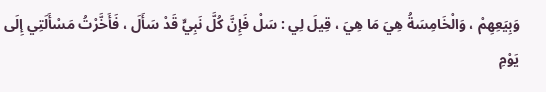وَبِيَعِهِمْ ، وَالْخَامِسَةُ هِيَ مَا هِيَ ، قِيلَ لِي : سَلْ فَإِنَّ كُلَّ نَبِيٍّ قَدْ سَأَلَ ، فَأَخَّرْتُ مَسْأَلَتِي إِلَى يَوْمِ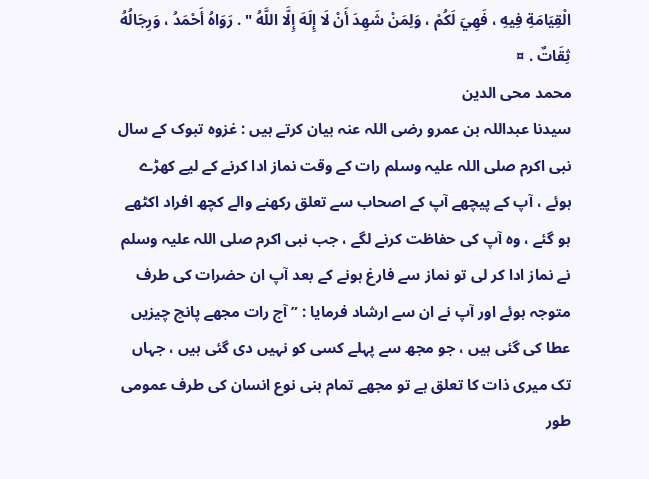الْقِيَامَةِ فِيهِ ، فَهِيَ لَكُمْ ، وَلِمَنْ شَهِدَ أَنْ لَا إِلَهَ إِلَّا اللَّهُ " . رَوَاهُ أَحْمَدُ ، وَرِجَالُهُ ثِقَاتٌ . ¤
محمد محی الدین
سیدنا عبداللہ بن عمرو رضی اللہ عنہ بیان کرتے ہیں : غزوہ تبوک کے سال نبی اکرم صلی اللہ علیہ وسلم رات کے وقت نماز ادا کرنے کے لیے کھڑے ہوئے ، آپ کے پیچھے آپ کے اصحاب سے تعلق رکھنے والے کچھ افراد اکٹھے ہو گئے ، وہ آپ کی حفاظت کرنے لگے ، جب نبی اکرم صلی اللہ علیہ وسلم نے نماز ادا کر لی تو نماز سے فارغ ہونے کے بعد آپ ان حضرات کی طرف متوجہ ہوئے اور آپ نے ان سے ارشاد فرمایا : ” آج رات مجھے پانچ چیزیں عطا کی گئی ہیں ، جو مجھ سے پہلے کسی کو نہیں دی گئی ہیں ، جہاں تک میری ذات کا تعلق ہے تو مجھے تمام بنی نوع انسان کی طرف عمومی طور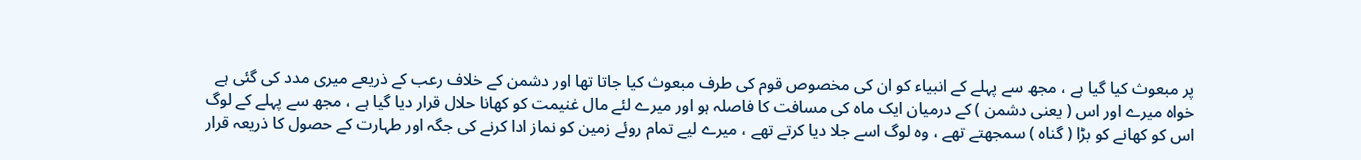پر مبعوث کیا گیا ہے ، مجھ سے پہلے کے انبیاء کو ان کی مخصوص قوم کی طرف مبعوث کیا جاتا تھا اور دشمن کے خلاف رعب کے ذریعے میری مدد کی گئی ہے خواہ میرے اور اس ( یعنی دشمن ) کے درمیان ایک ماہ کی مسافت کا فاصلہ ہو اور میرے لئے مال غنیمت کو کھانا حلال قرار دیا گیا ہے ، مجھ سے پہلے کے لوگ اس کو کھانے کو بڑا ( گناہ ) سمجھتے تھے ، وہ لوگ اسے جلا دیا کرتے تھے ، میرے لیے تمام روئے زمین کو نماز ادا کرنے کی جگہ اور طہارت کے حصول کا ذریعہ قرار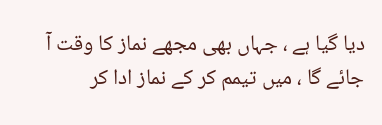دیا گیا ہے ، جہاں بھی مجھے نماز کا وقت آ جائے گا ، میں تیمم کر کے نماز ادا کر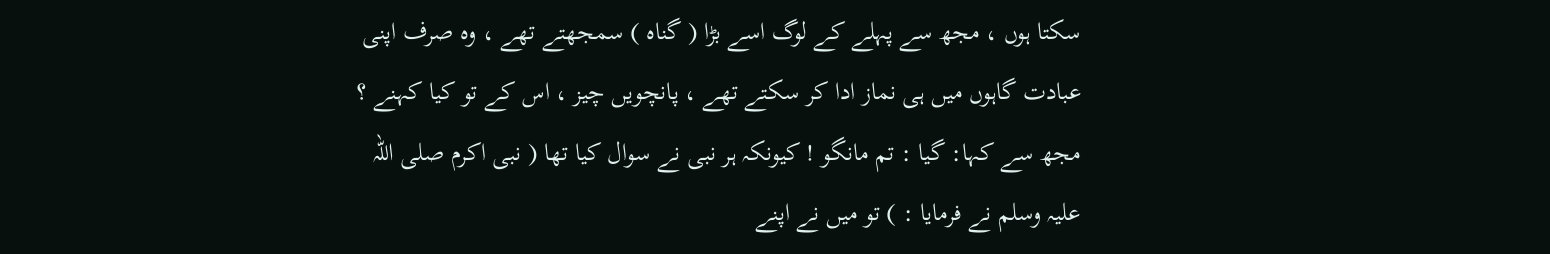سکتا ہوں ، مجھ سے پہلے کے لوگ اسے بڑا ( گناہ ) سمجھتے تھے ، وہ صرف اپنی عبادت گاہوں میں ہی نماز ادا کر سکتے تھے ، پانچویں چیز ، اس کے تو کیا کہنے ؟ مجھ سے کہا: گیا : تم مانگو ! کیونکہ ہر نبی نے سوال کیا تھا ( نبی اکرم صلی اللہ علیہ وسلم نے فرمایا : ) تو میں نے اپنے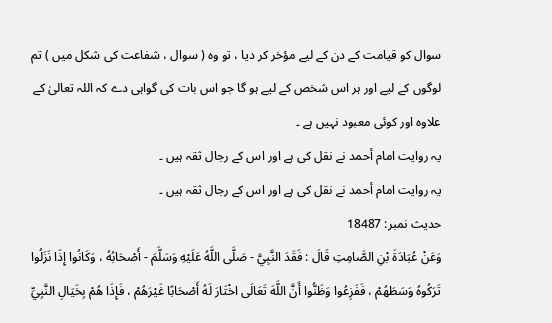سوال کو قیامت کے دن کے لیے مؤخر کر دیا ، تو وہ ( سوال ، شفاعت کی شکل میں ) تم لوگوں کے لیے اور ہر اس شخص کے لیے ہو گا جو اس بات کی گواہی دے کہ اللہ تعالیٰ کے علاوہ اور کوئی معبود نہیں ہے ۔
یہ روایت امام أحمد نے نقل کی ہے اور اس کے رجال ثقہ ہیں ۔
یہ روایت امام أحمد نے نقل کی ہے اور اس کے رجال ثقہ ہیں ۔
حدیث نمبر: 18487
وَعَنْ عُبَادَةَ بْنِ الصَّامِتِ قَالَ : فَقَدَ النَّبِيَّ - صَلَّى اللَّهُ عَلَيْهِ وَسَلَّمَ - أَصْحَابُهُ ، وَكَانُوا إِذَا نَزَلُوا تَرَكُوهُ وَسَطَهُمْ ، فَفَزِعُوا وَظَنُّوا أَنَّ اللَّهَ تَعَالَى اخْتَارَ لَهُ أَصْحَابًا غَيْرَهُمْ ، فَإِذَا هُمْ بِخَيَالِ النَّبِيِّ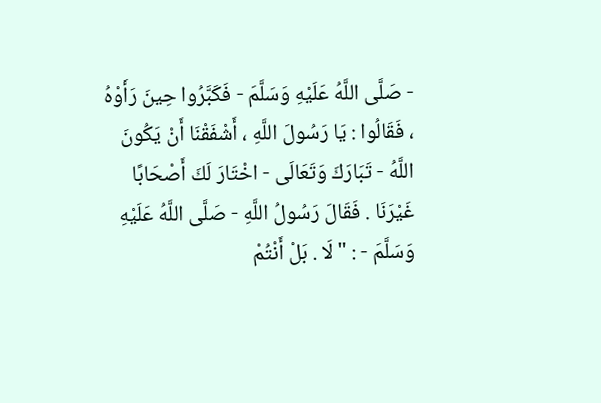- صَلَّى اللَّهُ عَلَيْهِ وَسَلَّمَ - فَكَبَّرُوا حِينَ رَأَوْهُ ، فَقَالُوا : يَا رَسُولَ اللَّهِ ، أَشْفَقْنَا أَنْ يَكُونَ اللَّهُ - تَبَارَكَ وَتَعَالَى - اخْتَارَ لَكَ أَصْحَابًا غَيْرَنَا . فَقَالَ رَسُولُ اللَّهِ - صَلَّى اللَّهُ عَلَيْهِ وَسَلَّمَ - : " لَا . بَلْ أَنْتُمْ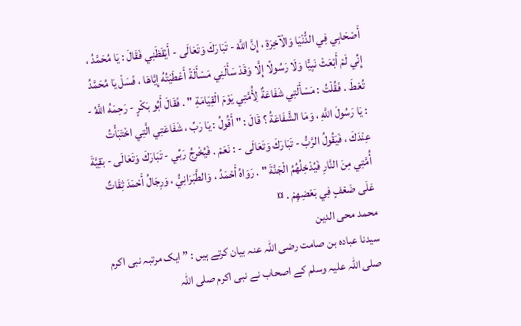أَصْحَابِي فِي الدُّنْيَا وَالْآخِرَةِ ، إِنَّ اللَّهَ - تَبَارَكَ وَتَعَالَى - أَيْقَظَنِي فَقَالَ : يَا مُحَمَّدُ ، إِنِّي لَمْ أَبْعَثْ نَبِيًّا وَلَا رَسُولًا إِلَّا وَقَدْ سَأَلَنِي مَسْأَلَةً أَعْطَيْتُهُ إِيَّاهَا ، فَسَلْ يَا مُحَمَّدُ تُعْطَ . فَقُلْتُ : مَسْأَلَتِي شَفَاعَةٌ لِأُمَّتِي يَوْمَ الْقِيَامَةِ " . فَقَالَ أَبُو بَكْرٍ - رَحِمَهُ اللَّهُ - : يَا رَسُولَ اللَّهِ ، وَمَا الشَّفَاعَةُ ؟ قَالَ : " أَقُولُ : يَا رَبِّ ، شَفَاعَتِي الَّتِي اخْتَبَأْتُ عِنْدَكَ ، فَيَقُولُ الرَّبُّ - تَبَارَكَ وَتَعَالَى - : نَعَمْ . فَيُخْرِجُ رَبِّي - تَبَارَكَ وَتَعَالَى - بَقِيَّةَ أُمَّتِي مِنَ النَّارِ فَيُدْخِلُهُمُ الْجَنَّةَ " . رَوَاهُ أَحْمَدُ ، وَالطَّبَرَانِيُّ ، وَرِجَالُ أَحْمَدَ ثِقَاتٌ عَلَى ضَعْفٍ فِي بَعْضِهِمْ . ¤
محمد محی الدین
سیدنا عبادہ بن صامت رضی اللہ عنہ بیان کرتے ہیں : ” ایک مرتبہ نبی اکرم صلی اللہ علیہ وسلم کے اصحاب نے نبی اکرم صلی اللہ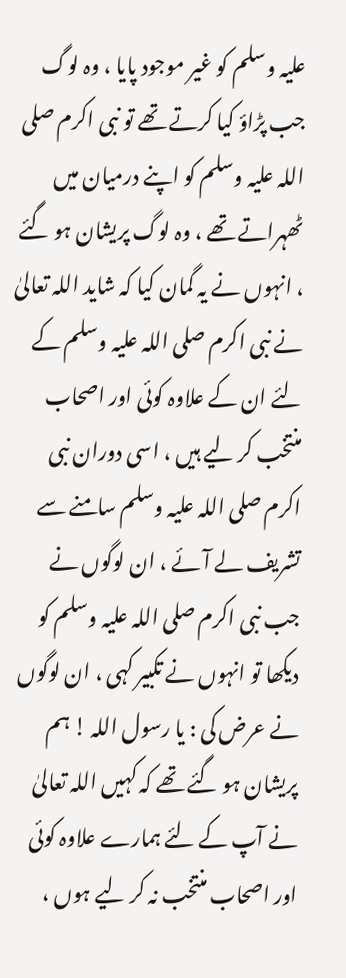علیہ وسلم کو غیر موجود پایا ، وہ لوگ جب پڑاؤ کیا کرتے تھے تو نبی اکرم صلی اللہ علیہ وسلم کو اپنے درمیان میں ٹھہراتے تھے ، وہ لوگ پریشان ہو گئے ، انہوں نے یہ گمان کیا کہ شاید اللہ تعالیٰ نے نبی اکرم صلی اللہ علیہ وسلم کے لئے ان کے علاوہ کوئی اور اصحاب منتخب کر لیے ہیں ، اسی دوران نبی اکرم صلی اللہ علیہ وسلم سامنے سے تشریف لے آئے ، ان لوگوں نے جب نبی اکرم صلی اللہ علیہ وسلم کو دیکھا تو انہوں نے تکبیر کہی ، ان لوگوں نے عرض کی : یا رسول اللہ ! ہم پریشان ہو گئے تھے کہ کہیں اللہ تعالیٰ نے آپ کے لئے ہمارے علاوہ کوئی اور اصحاب منتخب نہ کر لیے ہوں ،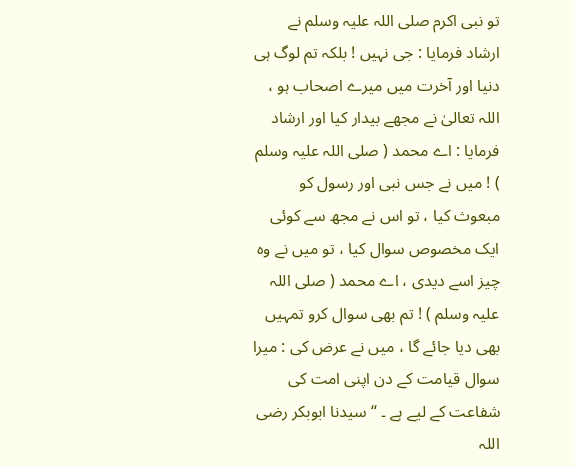تو نبی اکرم صلی اللہ علیہ وسلم نے ارشاد فرمایا : جی نہیں ! بلکہ تم لوگ ہی دنیا اور آخرت میں میرے اصحاب ہو ، اللہ تعالیٰ نے مجھے بیدار کیا اور ارشاد فرمایا : اے محمد ( صلی اللہ علیہ وسلم ) ! میں نے جس نبی اور رسول کو مبعوث کیا ، تو اس نے مجھ سے کوئی ایک مخصوص سوال کیا ، تو میں نے وہ چیز اسے دیدی ، اے محمد ( صلی اللہ علیہ وسلم ) ! تم بھی سوال کرو تمہیں بھی دیا جائے گا ، میں نے عرض کی : میرا سوال قیامت کے دن اپنی امت کی شفاعت کے لیے ہے ۔ “ سیدنا ابوبکر رضی اللہ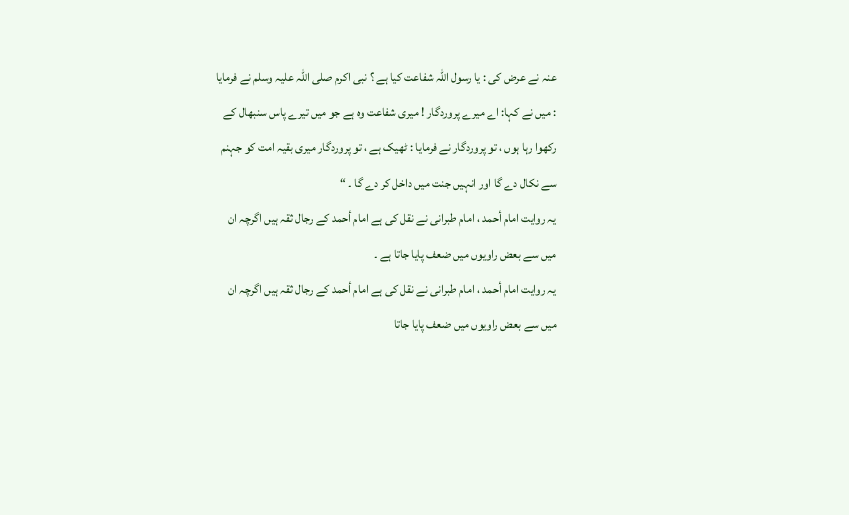عنہ نے عرض کی : یا رسول اللہ شفاعت کیا ہے ؟ نبی اکرم صلی اللہ علیہ وسلم نے فرمایا : میں نے کہا: اے میرے پروردگار ! میری شفاعت وہ ہے جو میں تیرے پاس سنبھال کے رکھوا رہا ہوں ، تو پروردگار نے فرمایا : ٹھیک ہے ، تو پروردگار میری بقیہ امت کو جہنم سے نکال دے گا اور انہیں جنت میں داخل کر دے گا ۔ “
یہ روایت امام أحمد ، امام طبرانی نے نقل کی ہے امام أحمد کے رجال ثقہ ہیں اگرچہ ان میں سے بعض راویوں میں ضعف پایا جاتا ہے ۔
یہ روایت امام أحمد ، امام طبرانی نے نقل کی ہے امام أحمد کے رجال ثقہ ہیں اگرچہ ان میں سے بعض راویوں میں ضعف پایا جاتا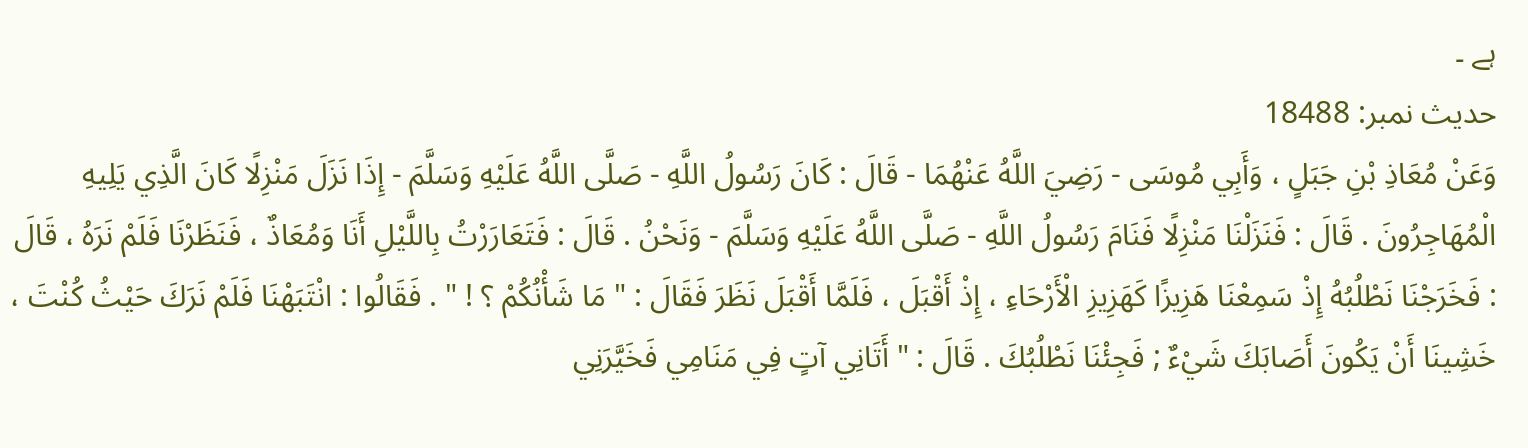ہے ۔
حدیث نمبر: 18488
وَعَنْ مُعَاذِ بْنِ جَبَلٍ ، وَأَبِي مُوسَى - رَضِيَ اللَّهُ عَنْهُمَا - قَالَ : كَانَ رَسُولُ اللَّهِ - صَلَّى اللَّهُ عَلَيْهِ وَسَلَّمَ - إِذَا نَزَلَ مَنْزِلًا كَانَ الَّذِي يَلِيهِ الْمُهَاجِرُونَ . قَالَ : فَنَزَلْنَا مَنْزِلًا فَنَامَ رَسُولُ اللَّهِ - صَلَّى اللَّهُ عَلَيْهِ وَسَلَّمَ - وَنَحْنُ . قَالَ : فَتَعَارَرْتُ بِاللَّيْلِ أَنَا وَمُعَاذٌ ، فَنَظَرْنَا فَلَمْ نَرَهُ ، قَالَ : فَخَرَجْنَا نَطْلُبُهُ إِذْ سَمِعْنَا هَزِيزًا كَهَزِيزِ الْأَرْحَاءِ ، إِذْ أَقْبَلَ ، فَلَمَّا أَقْبَلَ نَظَرَ فَقَالَ : " مَا شَأْنُكُمْ ؟ ! " . فَقَالُوا : انْتَبَهْنَا فَلَمْ نَرَكَ حَيْثُ كُنْتَ ، خَشِينَا أَنْ يَكُونَ أَصَابَكَ شَيْءٌ ; فَجِئْنَا نَطْلُبُكَ . قَالَ : " أَتَانِي آتٍ فِي مَنَامِي فَخَيَّرَنِي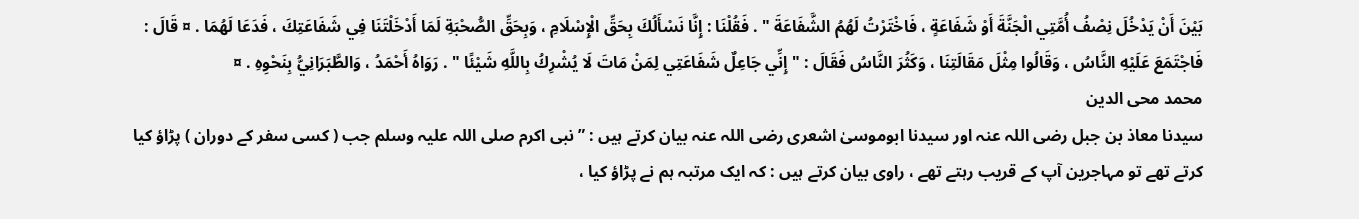بَيْنَ أَنْ يَدْخُلَ نِصْفُ أُمَّتِي الْجَنَّةَ أَوْ شَفَاعَةٍ ، فَاخْتَرْتُ لَهُمُ الشَّفَاعَةَ " . فَقُلْنَا : إِنَّا نَسْأَلُكَ بِحَقِّ الْإِسْلَامِ ، وَبِحَقِّ الصُّحْبَةِ لَمَا أَدْخَلْتَنَا فِي شَفَاعَتِكَ ، فَدَعَا لَهُمَا . ¤ قَالَ : فَاجْتَمَعَ عَلَيْهِ النَّاسُ ، وَقَالُوا مِثْلَ مَقَالَتِنَا ، وَكَثُرَ النَّاسُ فَقَالَ : " إِنِّي جَاعِلٌ شَفَاعَتِي لِمَنْ مَاتَ لَا يُشْرِكُ بِاللَّهِ شَيْئًا " . رَوَاهُ أَحْمَدُ ، وَالطَّبَرَانِيُّ بِنَحْوِهِ . ¤
محمد محی الدین
سیدنا معاذ بن جبل رضی اللہ عنہ اور سیدنا ابوموسیٰ اشعری رضی اللہ عنہ بیان کرتے ہیں : ” نبی اکرم صلی اللہ علیہ وسلم جب ( کسی سفر کے دوران ) پڑاؤ کیا کرتے تھے تو مہاجرین آپ کے قریب رہتے تھے ، راوی بیان کرتے ہیں : کہ ایک مرتبہ ہم نے پڑاؤ کیا ،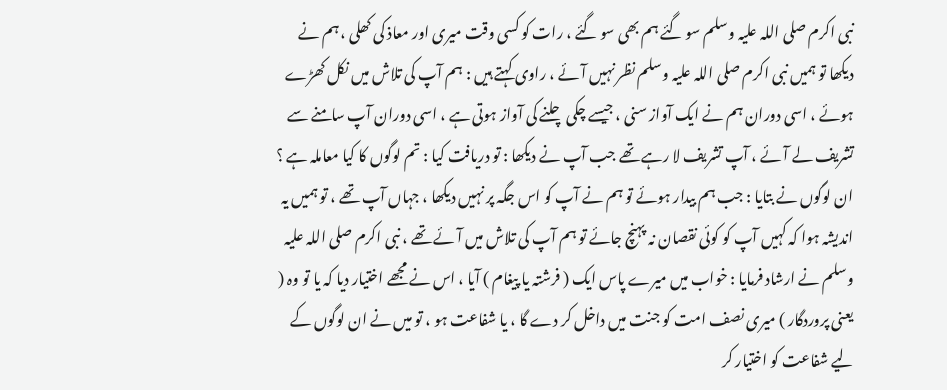نبی اکرم صلی اللہ علیہ وسلم سو گئے ہم بھی سو گئے ، رات کو کسی وقت میری اور معاذ کی کھلی ، ہم نے دیکھا تو ہمیں نبی اکرم صلی اللہ علیہ وسلم نظر نہیں آئے ، راوی کہتے ہیں : ہم آپ کی تلاش میں نکل کھڑے ہوئے ، اسی دوران ہم نے ایک آواز سنی ، جیسے چکی چلنے کی آواز ہوتی ہے ، اسی دوران آپ سامنے سے تشریف لے آئے ، آپ تشریف لا رہے تھے جب آپ نے دیکھا : تو دریافت کیا : تم لوگوں کا کیا معاملہ ہے ؟ ان لوگوں نے بتایا : جب ہم بیدار ہوئے تو ہم نے آپ کو اس جگہ پر نہیں دیکھا ، جہاں آپ تھے ، تو ہمیں یہ اندیشہ ہوا کہ کہیں آپ کو کوئی نقصان نہ پہنچ جائے تو ہم آپ کی تلاش میں آئے تھے ، نبی اکرم صلی اللہ علیہ وسلم نے ارشاد فرمایا : خواب میں میرے پاس ایک ( فرشتہ یا پیغام ) آیا ، اس نے مجھے اختیار دیا کہ یا تو وہ ( یعنی پروردگار ) میری نصف امت کو جنت میں داخل کر دے گا ، یا شفاعت ہو ، تو میں نے ان لوگوں کے لیے شفاعت کو اختیار کر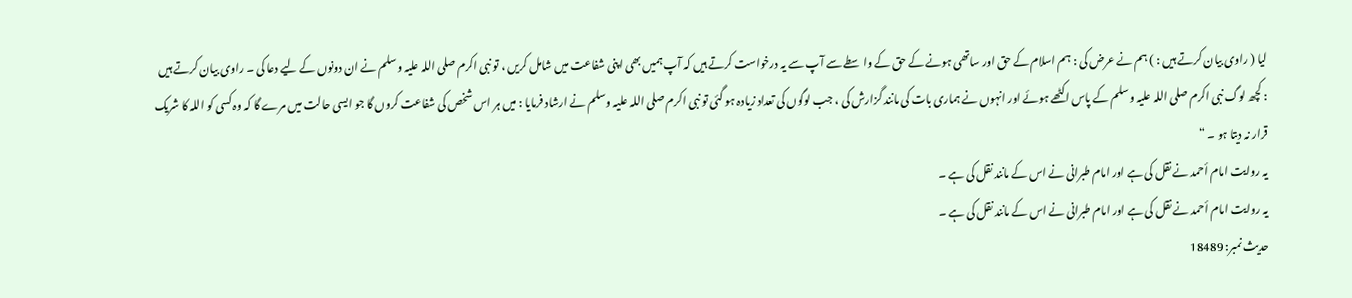لیا ( راوی بیان کرتے ہیں : ) ہم نے عرض کی : ہم اسلام کے حق اور ساتھی ہونے کے حق کے واسطے سے آپ سے یہ درخواست کرتے ہیں کہ آپ ہمیں بھی اپنی شفاعت میں شامل کریں ، تو نبی اکرم صلی اللہ علیہ وسلم نے ان دونوں کے لیے دعا کی ۔ راوی بیان کرتے ہیں : کچھ لوگ نبی اکرم صلی اللہ علیہ وسلم کے پاس اکٹھے ہوئے اور انہوں نے ہماری بات کی مانند گزارش کی ، جب لوگوں کی تعداد زیادہ ہو گئی تو نبی اکرم صلی اللہ علیہ وسلم نے ارشاد فرمایا : میں ہر اس شخص کی شفاعت کروں گا جو ایسی حالت میں مرے گا کہ وہ کسی کو اللہ کا شریک قرار نہ دیتا ہو ۔ “
یہ روایت امام أحمد نے نقل کی ہے اور امام طبرانی نے اس کے مانند نقل کی ہے ۔
یہ روایت امام أحمد نے نقل کی ہے اور امام طبرانی نے اس کے مانند نقل کی ہے ۔
حدیث نمبر: 18489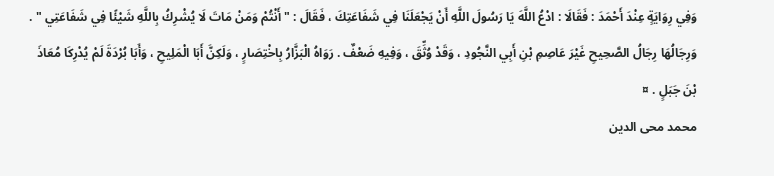وَفِي رِوَايَةٍ عِنْدَ أَحْمَدَ : فَقَالَا : ادْعُ اللَّهَ يَا رَسُولَ اللَّهِ أَنْ يَجْعَلَنَا فِي شَفَاعَتِكَ ، فَقَالَ : " أَنْتُمْ وَمَنْ مَاتَ لَا يُشْرِكُ بِاللَّهِ شَيْئًا فِي شَفَاعَتِي " . وَرِجَالُهَا رِجَالُ الصَّحِيحِ غَيْرَ عَاصِمِ بْنِ أَبِي النَّجُودِ ، وَقَدْ وُثِّقَ ، وَفِيهِ ضَعْفٌ . رَوَاهُ الْبَزَّارُ بِاخْتِصَارٍ ، وَلَكِنَّ أَبَا الْمَلِيحِ ، وَأَبَا بُرْدَةَ لَمْ يُدْرِكَا مُعَاذَ بْنَ جَبَلٍ . ¤
محمد محی الدین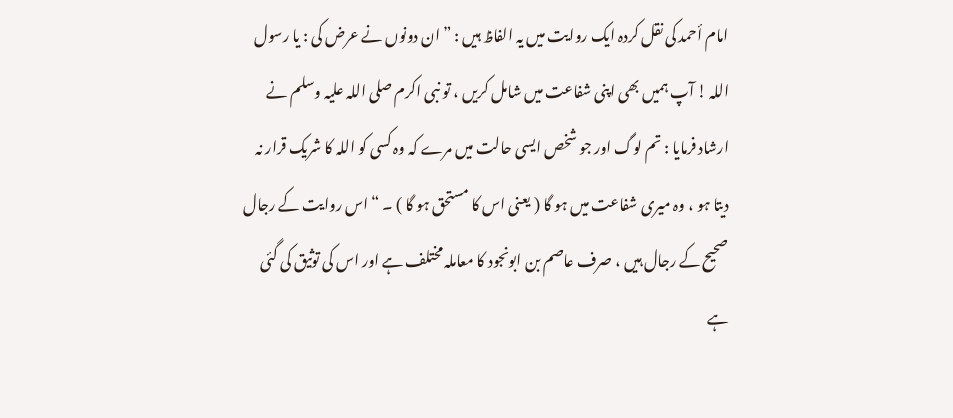امام أحمد کی نقل کردہ ایک روایت میں یہ الفاظ ہیں : ” ان دونوں نے عرض کی : یا رسول اللہ ! آپ ہمیں بھی اپنی شفاعت میں شامل کریں ، تو نبی اکرم صلی اللہ علیہ وسلم نے ارشاد فرمایا : تم لوگ اور جو شخص ایسی حالت میں مرے کہ وہ کسی کو اللہ کا شریک قرار نہ دیتا ہو ، وہ میری شفاعت میں ہو گا ( یعنی اس کا مستحق ہو گا ) ۔ “ اس روایت کے رجال صحیح کے رجال ہیں ، صرف عاصم بن ابونجود کا معاملہ مختلف ہے اور اس کی توثیق کی گئی ہے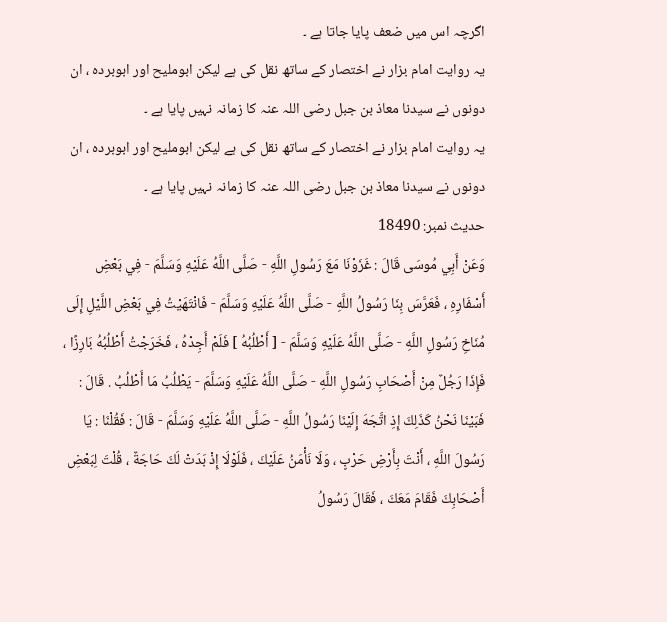اگرچہ اس میں ضعف پایا جاتا ہے ۔
یہ روایت امام بزار نے اختصار کے ساتھ نقل کی ہے لیکن ابوملیح اور ابوبردہ ، ان دونوں نے سیدنا معاذ بن جبل رضی اللہ عنہ کا زمانہ نہیں پایا ہے ۔
یہ روایت امام بزار نے اختصار کے ساتھ نقل کی ہے لیکن ابوملیح اور ابوبردہ ، ان دونوں نے سیدنا معاذ بن جبل رضی اللہ عنہ کا زمانہ نہیں پایا ہے ۔
حدیث نمبر: 18490
وَعَنْ أَبِي مُوسَى قَالَ : غَزَوْنَا مَعَ رَسُولِ اللَّهِ - صَلَّى اللَّهُ عَلَيْهِ وَسَلَّمَ - فِي بَعْضِ أَسْفَارِهِ ، فَعَرَّسَ بِنَا رَسُولُ اللَّهِ - صَلَّى اللَّهُ عَلَيْهِ وَسَلَّمَ - فَانْتَهَيْتُ فِي بَعْضِ اللَّيْلِ إِلَى مُنَاخِ رَسُولِ اللَّهِ - صَلَّى اللَّهُ عَلَيْهِ وَسَلَّمَ - [ أَطْلُبُهُ ] فَلَمْ أَجِدْهُ ، فَخَرَجْتُ أَطْلُبُهُ بَارِزًا ، فَإِذَا رَجُلٌ مِنْ أَصْحَابِ رَسُولِ اللَّهِ - صَلَّى اللَّهُ عَلَيْهِ وَسَلَّمَ - يَطْلُبُ مَا أَطْلُبُ . قَالَ : فَبَيْنَا نَحْنُ كَذَلِكَ إِذِ اتَّجَهَ إِلَيْنَا رَسُولُ اللَّهِ - صَلَّى اللَّهُ عَلَيْهِ وَسَلَّمَ - قَالَ : فَقُلْنَا : يَا رَسُولَ اللَّهِ ، أَنْتَ بِأَرْضِ حَرْبٍ ، وَلَا نَأْمَنُ عَلَيْكَ ، فَلَوْلَا إِذْ بَدَتْ لَكَ حَاجَةٌ ، قُلْتَ لِبَعْضِ أَصْحَابِكَ فَقَامَ مَعَكَ ، فَقَالَ رَسُولُ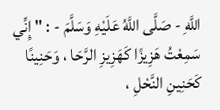اللَّهِ - صَلَّى اللَّهُ عَلَيْهِ وَسَلَّمَ - : " إِنِّي سَمِعْتُ هَزِيزًا كَهَزِيزِ الرَّحَا ، وَحَنِينًا كَحَنِينِ النَّحْلِ ،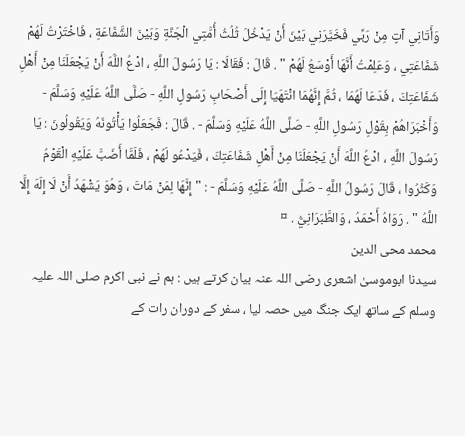وَأَتَانِي آتٍ مِنْ رَبِّي فَخَيَّرَنِي بَيْنَ أَنْ يَدْخُلَ ثُلُثُ أُمَّتِي الْجَنَّةِ وَبَيْنَ الشَّفَاعَةِ ، فَاخْتَرْتُ لَهُمْ شَفَاعَتِي ، وَعَلِمْتُ أَنَّهَا أَوْسَعُ لَهُمْ " . قَالَ : فَقَالَا : يَا رَسُولَ اللَّهِ ، ادْعُ اللَّهَ أَنْ يَجْعَلَنَا مِنْ أَهْلِ شَفَاعَتِكَ ، فَدَعَا لَهُمَا ، ثُمَّ إِنَّهُمَا انْتَهَيَا إِلَى أَصْحَابِ رَسُولِ اللَّهِ - صَلَّى اللَّهُ عَلَيْهِ وَسَلَّمَ - وَأَخْبَرَاهُمْ بِقَوْلِ رَسُولِ اللَّهِ - صَلَّى اللَّهُ عَلَيْهِ وَسَلَّمَ - . قَالَ : فَجَعَلُوا يَأْتُونَهُ وَيَقُولُونَ : يَا رَسُولَ اللَّهِ ، ادْعُ اللَّهَ أَنْ يَجْعَلَنَا مِنْ أَهْلِ شَفَاعَتِكَ ، فَيَدْعُو لَهُمْ ، فَلَمَّا أَضَبَّ عَلَيْهِ الْقَوْمُ وَكَثُرُوا ، قَالَ رَسُولُ اللَّهِ - صَلَّى اللَّهُ عَلَيْهِ وَسَلَّمَ - : " إِنَّهَا لِمَنْ مَاتَ ، وَهُوَ يَشْهَدُ أَنْ لَا إِلَهَ إِلَّا اللَّهُ " . رَوَاهُ أَحْمَدُ ، وَالطَّبَرَانِيُّ . ¤
محمد محی الدین
سیدنا ابوموسیٰ اشعری رضی اللہ عنہ بیان کرتے ہیں : ہم نے نبی اکرم صلی اللہ علیہ وسلم کے ساتھ ایک جنگ میں حصہ لیا ، سفر کے دوران رات کے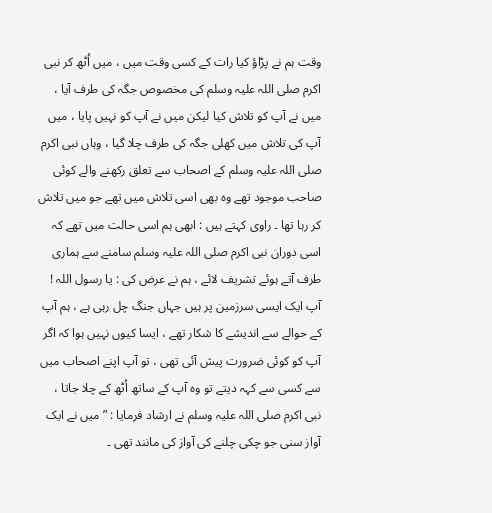وقت ہم نے پڑاؤ کیا رات کے کسی وقت میں ، میں اُٹھ کر نبی اکرم صلی اللہ علیہ وسلم کی مخصوص جگہ کی طرف آیا ، میں نے آپ کو تلاش کیا لیکن میں نے آپ کو نہیں پایا ، میں آپ کی تلاش میں کھلی جگہ کی طرف چلا گیا ، وہاں نبی اکرم صلی اللہ علیہ وسلم کے اصحاب سے تعلق رکھنے والے کوئی صاحب موجود تھے وہ بھی اسی تلاش میں تھے جو میں تلاش کر رہا تھا ۔ راوی کہتے ہیں : ابھی ہم اسی حالت میں تھے کہ اسی دوران نبی اکرم صلی اللہ علیہ وسلم سامنے سے ہماری طرف آتے ہوئے تشریف لائے ، ہم نے عرض کی : یا رسول اللہ ! آپ ایک ایسی سرزمین پر ہیں جہاں جنگ چل رہی ہے ، ہم آپ کے حوالے سے اندیشے کا شکار تھے ، ایسا کیوں نہیں ہوا کہ اگر آپ کو کوئی ضرورت پیش آئی تھی ، تو آپ اپنے اصحاب میں سے کسی سے کہہ دیتے تو وہ آپ کے ساتھ اُٹھ کے چلا جاتا ، نبی اکرم صلی اللہ علیہ وسلم نے ارشاد فرمایا : ” میں نے ایک آواز سنی جو چکی چلنے کی آواز کی مانند تھی ۔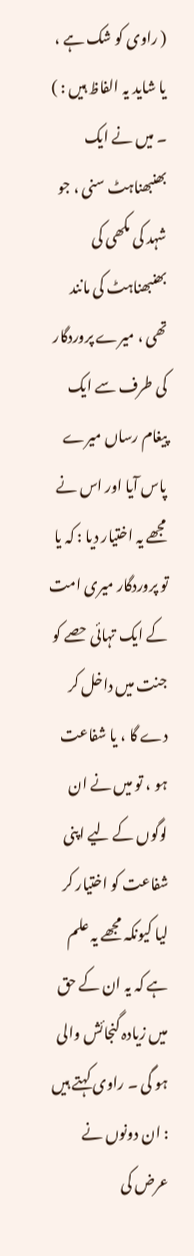( راوی کو شک ہے ، یا شاید یہ الفاظ ہیں : ) ۔ میں نے ایک بھنبھناہٹ سنی ، جو شہد کی مکھی کی بھنبھناہٹ کی مانند تھی ، میرے پروردگار کی طرف سے ایک پیغام رساں میرے پاس آیا اور اس نے مجھے یہ اختیار دیا : کہ یا تو پروردگار میری امت کے ایک تہائی حصے کو جنت میں داخل کر دے گا ، یا شفاعت ہو ، تو میں نے ان لوگوں کے لیے اپنی شفاعت کو اختیار کر لیا کیونکہ مجھے یہ علم ہے کہ یہ ان کے حق میں زیادہ گنجائش والی ہو گی ۔ راوی کہتے ہیں : ان دونوں نے عرض کی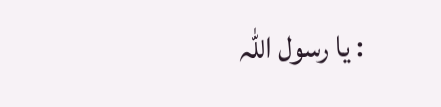: یا رسول اللہ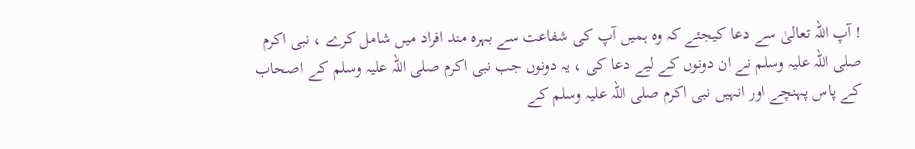! آپ اللہ تعالیٰ سے دعا کیجئے کہ وہ ہمیں آپ کی شفاعت سے بہرہ مند افراد میں شامل کرے ، نبی اکرم صلی اللہ علیہ وسلم نے ان دونوں کے لیے دعا کی ، یہ دونوں جب نبی اکرم صلی اللہ علیہ وسلم کے اصحاب کے پاس پہنچے اور انہیں نبی اکرم صلی اللہ علیہ وسلم کے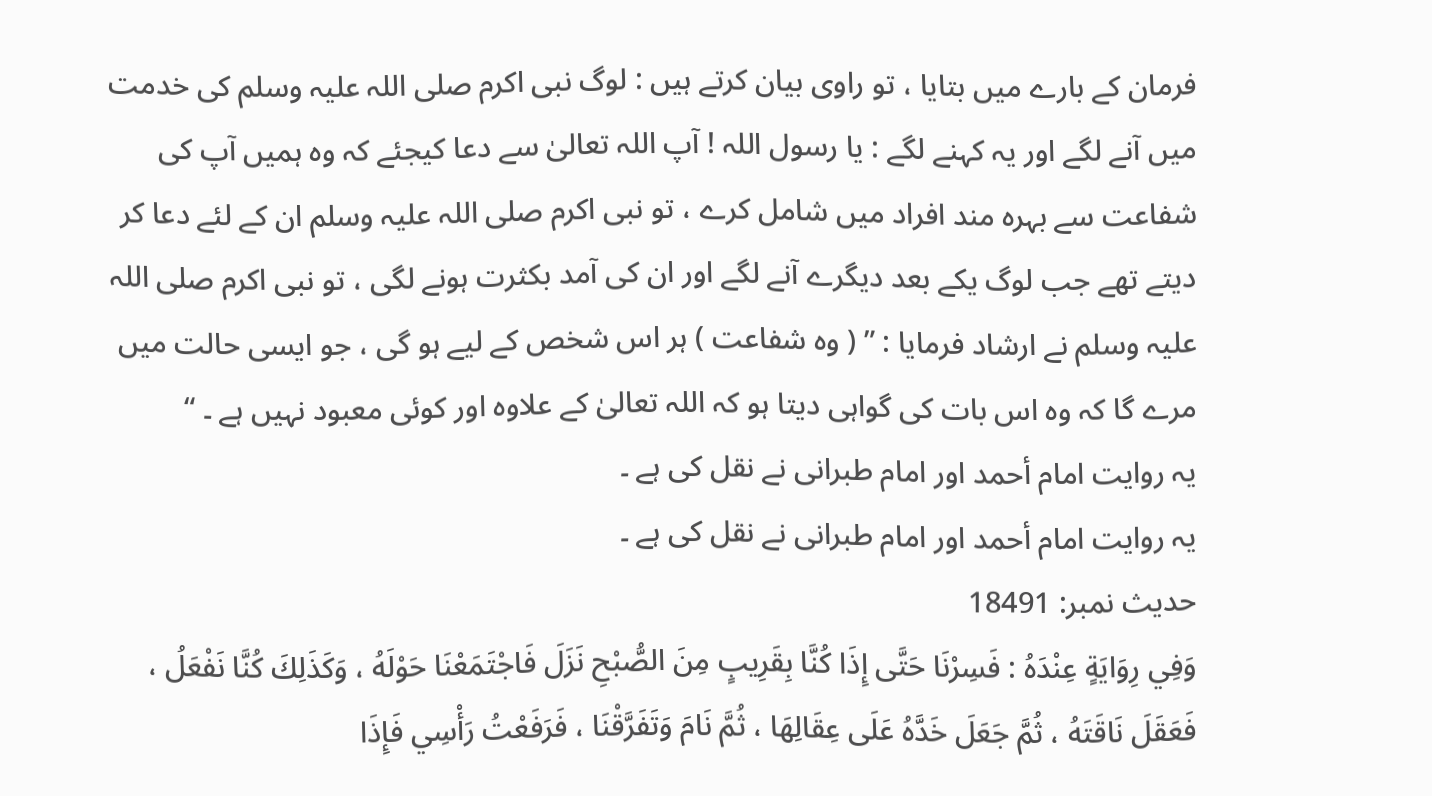فرمان کے بارے میں بتایا ، تو راوی بیان کرتے ہیں : لوگ نبی اکرم صلی اللہ علیہ وسلم کی خدمت میں آنے لگے اور یہ کہنے لگے : یا رسول اللہ ! آپ اللہ تعالیٰ سے دعا کیجئے کہ وہ ہمیں آپ کی شفاعت سے بہرہ مند افراد میں شامل کرے ، تو نبی اکرم صلی اللہ علیہ وسلم ان کے لئے دعا کر دیتے تھے جب لوگ یکے بعد دیگرے آنے لگے اور ان کی آمد بکثرت ہونے لگی ، تو نبی اکرم صلی اللہ علیہ وسلم نے ارشاد فرمایا : ” ( وہ شفاعت ) ہر اس شخص کے لیے ہو گی ، جو ایسی حالت میں مرے گا کہ وہ اس بات کی گواہی دیتا ہو کہ اللہ تعالیٰ کے علاوہ اور کوئی معبود نہیں ہے ۔ “
یہ روایت امام أحمد اور امام طبرانی نے نقل کی ہے ۔
یہ روایت امام أحمد اور امام طبرانی نے نقل کی ہے ۔
حدیث نمبر: 18491
وَفِي رِوَايَةٍ عِنْدَهُ : فَسِرْنَا حَتَّى إِذَا كُنَّا بِقَرِيبٍ مِنَ الصُّبْحِ نَزَلَ فَاجْتَمَعْنَا حَوْلَهُ ، وَكَذَلِكَ كُنَّا نَفْعَلُ ، فَعَقَلَ نَاقَتَهُ ، ثُمَّ جَعَلَ خَدَّهُ عَلَى عِقَالِهَا ، ثُمَّ نَامَ وَتَفَرَّقْنَا ، فَرَفَعْتُ رَأْسِي فَإِذَا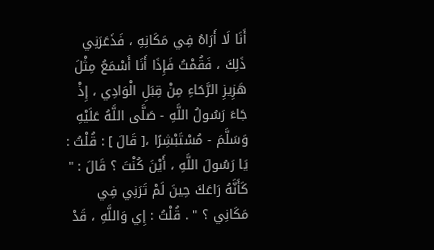أَنَا لَا أَرَاهُ فِي مَكَانِهِ ، فَذَعَرَنِي ذَلِكَ ، فَقُمْتُ فَإِذَا أَنَا أَسْمَعُ مِثْلَ هَزِيزِ الرَّحَاءِ مِنْ قِبَلِ الْوَادِي ، إِذْ جَاءَ رَسُولُ اللَّهِ - صَلَّى اللَّهُ عَلَيْهِ وَسَلَّمَ - مُسْتَبْشِرًا ،[ قَالَ ] : قُلْتُ : يَا رَسُولَ اللَّهِ ، أَيْنَ كُنْتَ ؟ قَالَ : " كَأَنَّهُ رَاعَكَ حِينَ لَمْ تَرَنِي فِي مَكَانِي ؟ " . قُلْتُ : إِي وَاللَّهِ ، قَدْ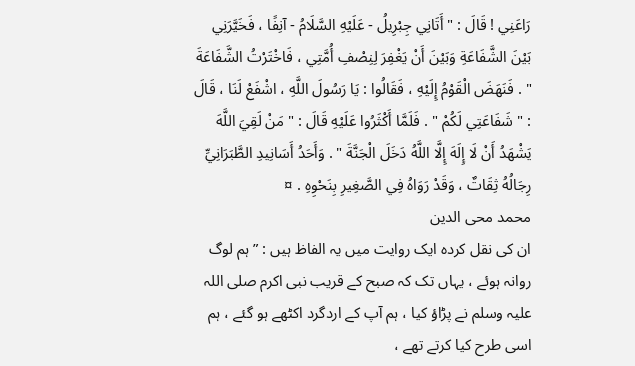رَاعَنِي ! قَالَ : " أَتَانِي جِبْرِيلُ - عَلَيْهِ السَّلَامُ - آنِفًا ، فَخَيَّرَنِي بَيْنَ الشَّفَاعَةِ وَبَيْنَ أَنْ يَغْفِرَ لِنِصْفِ أُمَّتِي ، فَاخْتَرْتُ الشَّفَاعَةَ " . فَنَهَضَ الْقَوْمُ إِلَيْهِ ، فَقَالُوا : يَا رَسُولَ اللَّهِ ، اشْفَعْ لَنَا ، قَالَ : " شَفَاعَتِي لَكُمْ " . فَلَمَّا أَكْثَرُوا عَلَيْهِ قَالَ : " مَنْ لَقِيَ اللَّهَ يَشْهَدُ أَنْ لَا إِلَهَ إِلَّا اللَّهُ دَخَلَ الْجَنَّةَ " . وَأَحَدُ أَسَانِيدِ الطَّبَرَانِيِّ رِجَالُهُ ثِقَاتٌ ، وَقَدْ رَوَاهُ فِي الصَّغِيرِ بِنَحْوِهِ . ¤
محمد محی الدین
ان کی نقل کردہ ایک روایت میں یہ الفاظ ہیں : ” ہم لوگ روانہ ہوئے ، یہاں تک کہ صبح کے قریب نبی اکرم صلی اللہ علیہ وسلم نے پڑاؤ کیا ، ہم آپ کے اردگرد اکٹھے ہو گئے ، ہم اسی طرح کیا کرتے تھے ،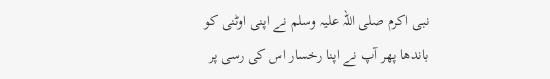نبی اکرم صلی اللہ علیہ وسلم نے اپنی اوٹنی کو باندھا پھر آپ نے اپنا رخسار اس کی رسی پر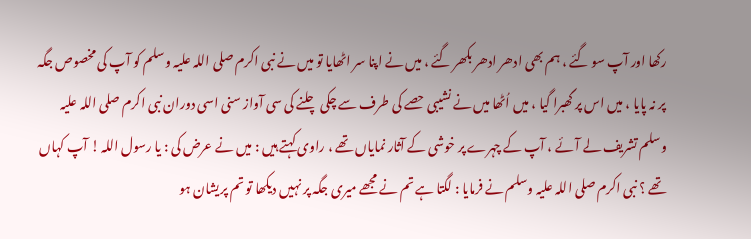رکھا اور آپ سو گئے ، ہم بھی ادھر ادھر بکھر گئے ، میں نے اپنا سر اٹھایا تو میں نے نبی اکرم صلی اللہ علیہ وسلم کو آپ کی مخصوص جگہ پر نہ پایا ، میں اس پر گھبرا گیا ، میں اُٹھا میں نے نشیبی حصے کی طرف سے چکی چلنے کی سی آواز سنی اسی دوران نبی اکرم صلی اللہ علیہ وسلم تشریف لے آئے ، آپ کے چہرے پر خوشی کے آثار نمایاں تھے ، راوی کہتے ہیں : میں نے عرض کی : یا رسول اللہ ! آپ کہاں تھے ؟ نبی اکرم صلی اللہ علیہ وسلم نے فرمایا : لگتا ہے تم نے مجھے میری جگہ پر نہیں دیکھا تو تم پریشان ہو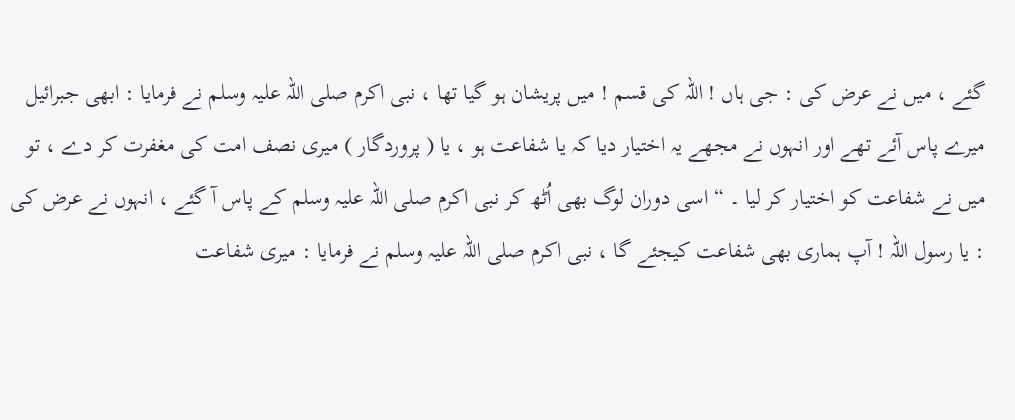گئے ، میں نے عرض کی : جی ہاں ! اللہ کی قسم ! میں پریشان ہو گیا تھا ، نبی اکرم صلی اللہ علیہ وسلم نے فرمایا : ابھی جبرائیل میرے پاس آئے تھے اور انہوں نے مجھے یہ اختیار دیا کہ یا شفاعت ہو ، یا ( پروردگار ) میری نصف امت کی مغفرت کر دے ، تو میں نے شفاعت کو اختیار کر لیا ۔ “ اسی دوران لوگ بھی اُٹھ کر نبی اکرم صلی اللہ علیہ وسلم کے پاس آ گئے ، انہوں نے عرض کی : یا رسول اللہ ! آپ ہماری بھی شفاعت کیجئے گا ، نبی اکرم صلی اللہ علیہ وسلم نے فرمایا : میری شفاعت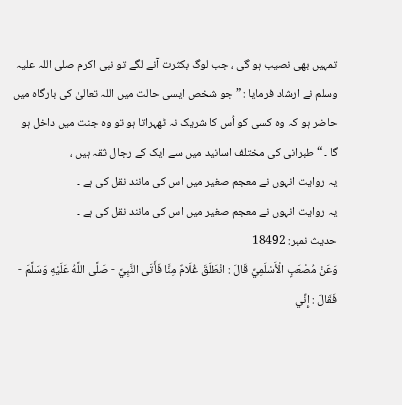تمہیں بھی نصیب ہو گی ، جب لوگ بکثرت آنے لگے تو نبی اکرم صلی اللہ علیہ وسلم نے ارشاد فرمایا : ” جو شخص ایسی حالت میں اللہ تعالیٰ کی بارگاہ میں حاضر ہو کہ وہ کسی کو اُس کا شریک نہ ٹھہراتا ہو تو وہ جنت میں داخل ہو گا ۔ “ طبرانی کی مختلف اسانید میں سے ایک کے رجال ثقہ ہیں ،
یہ روایت انہوں نے معجم صغیر میں اس کی مانند نقل کی ہے ۔
یہ روایت انہوں نے معجم صغیر میں اس کی مانند نقل کی ہے ۔
حدیث نمبر: 18492
وَعَنْ مُصْعَبٍ الْأَسْلَمِيِّ قَالَ : انْطَلَقَ غُلَامٌ مِنَّا فَأَتَى النَّبِيَّ - صَلَّى اللَّهُ عَلَيْهِ وَسَلَّمَ - فَقَالَ : إِنِّي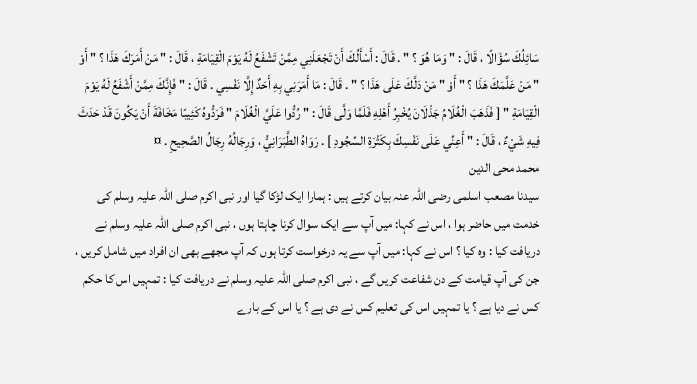سَائِلُكَ سُؤَالًا ، قَالَ : " وَمَا هُوَ ؟ " . قَالَ : أَسْأَلُكَ أَنْ تَجْعَلَنِي مِمَّنْ تَشْفَعُ لَهُ يَوْمَ الْقِيَامَةِ ، قَالَ : " مَنْ أَمَرَكَ هَذَا ؟ " أَوْ " مَنْ عَلَّمَكَ هَذَا ؟ " أَوْ " مَنْ دَلَّكَ عَلَى هَذَا ؟ " . قَالَ : مَا أَمَرَنِي بِهِ أَحَدٌ إِلَّا نَفْسِي . قَالَ : " فَإِنَّكَ مِمَّنْ أَشْفَعُ لَهُ يَوْمَ الْقِيَامَةِ " [ فَذَهَبَ الْغُلَامُ جَذْلَانَ يُخْبِرُ أَهْلِهِ فَلَمَّا وَلَّى قَالَ : " رُدُّوا عَلَيَّ الْغُلَامَ " فَرَدُّوهُ كَئِيبًا مَخَافَةَ أَنْ يَكُونَ قَدْ حَدَثَ فِيهِ شَيْءٌ ، قَالَ : " أَعِنِّي عَلَى نَفْسِكَ بِكَثْرَةِ السِّجُودِ ] . رَوَاهُ الطَّبَرَانِيُّ ، وَرِجَالُهُ رِجَالُ الصَّحِيحِ . ¤
محمد محی الدین
سیدنا مصعب اسلمی رضی اللہ عنہ بیان کرتے ہیں : ہمارا ایک لڑکا گیا اور نبی اکرم صلی اللہ علیہ وسلم کی خدمت میں حاضر ہوا ، اس نے کہا: میں آپ سے ایک سوال کرنا چاہتا ہوں ، نبی اکرم صلی اللہ علیہ وسلم نے دریافت کیا : وہ کیا ؟ اس نے کہا: میں آپ سے یہ درخواست کرتا ہوں کہ آپ مجھے بھی ان افراد میں شامل کریں ، جن کی آپ قیامت کے دن شفاعت کریں گے ، نبی اکرم صلی اللہ علیہ وسلم نے دریافت کیا : تمہیں اس کا حکم کس نے دیا ہے ؟ یا تمہیں اس کی تعلیم کس نے دی ہے ؟ یا اس کے بارے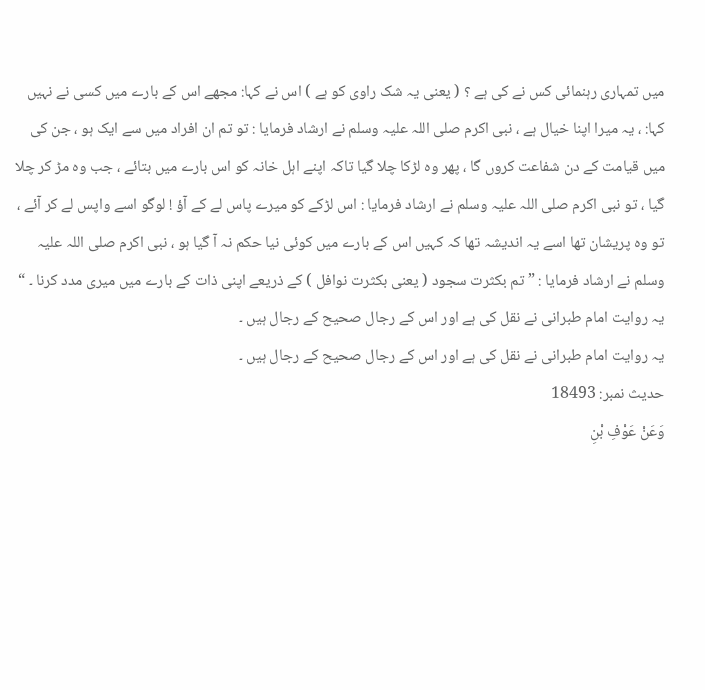میں تمہاری رہنمائی کس نے کی ہے ؟ ( یعنی یہ شک راوی کو ہے ) اس نے کہا: مجھے اس کے بارے میں کسی نے نہیں کہا: ، یہ میرا اپنا خیال ہے ، نبی اکرم صلی اللہ علیہ وسلم نے ارشاد فرمایا : تو تم ان افراد میں سے ایک ہو ، جن کی میں قیامت کے دن شفاعت کروں گا ، پھر وہ لڑکا چلا گیا تاکہ اپنے اہل خانہ کو اس بارے میں بتائے ، جب وہ مڑ کر چلا گیا ، تو نبی اکرم صلی اللہ علیہ وسلم نے ارشاد فرمایا : اس لڑکے کو میرے پاس لے کے آؤ ! لوگو اسے واپس لے کر آئے ، تو وہ پریشان تھا اسے یہ اندیشہ تھا کہ کہیں اس کے بارے میں کوئی نیا حکم نہ آ گیا ہو ، نبی اکرم صلی اللہ علیہ وسلم نے ارشاد فرمایا : ” تم بکثرت سجود ( یعنی بکثرت نوافل ) کے ذریعے اپنی ذات کے بارے میں میری مدد کرنا ۔ “
یہ روایت امام طبرانی نے نقل کی ہے اور اس کے رجال صحیح کے رجال ہیں ۔
یہ روایت امام طبرانی نے نقل کی ہے اور اس کے رجال صحیح کے رجال ہیں ۔
حدیث نمبر: 18493
وَعَنْ عَوْفِ بْنِ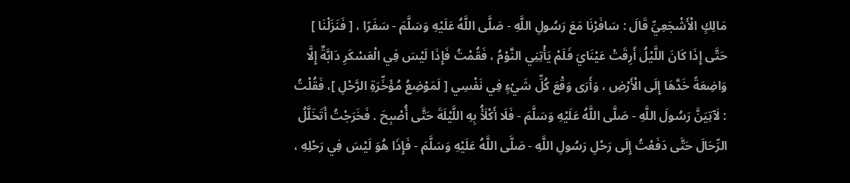مَالِكٍ الْأَشْجَعِيِّ قَالَ : سَافَرْنَا مَعَ رَسُولِ اللَّهِ - صَلَّى اللَّهُ عَلَيْهِ وَسَلَّمَ - سَفَرًا ، [ فَنَزَلْنَا ] حَتَّى إِذَا كَانَ اللَّيْلُ أَرِقَتْ عَيْنَايَ فَلَمْ يَأْتِنِي النَّوْمُ ، فَقُمْتُ فَإِذَا لَيْسَ فِي الْعَسْكَرِ دَابَّةٌ إِلَّا وَاضِعَةً خَدَّهَا إِلَى الْأَرْضِ ، وَأَرَى وَقْعَ كُلِّ شَيْءٍ فِي نَفْسِي [ لَمَوْضِعُ مُؤَخِّرَةِ الرَّحْلِ ]، فَقُلْتُ : لَآتِيَنَّ رَسُولَ اللَّهِ - صَلَّى اللَّهُ عَلَيْهِ وَسَلَّمَ - فَلَا أَكْلَأُ بِهِ اللَّيْلَةَ حَتَّى أُصْبِحَ . فَخَرَجْتُ أَتَخَلَّلُ الرِّحَالَ حَتَّى دَفَعْتُ إِلَى رَحْلِ رَسُولِ اللَّهِ - صَلَّى اللَّهُ عَلَيْهِ وَسَلَّمَ - فَإِذَا هُوَ لَيْسَ فِي رَحْلِهِ ،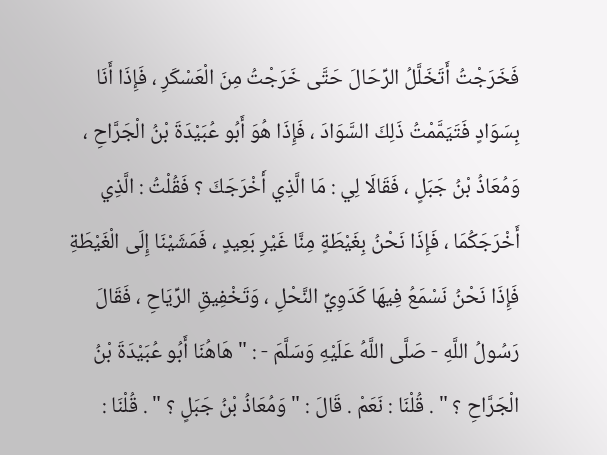فَخَرَجْتُ أَتَخَلَّلُ الرِّحَالَ حَتَّى خَرَجْتُ مِنَ الْعَسْكَرِ ، فَإِذَا أَنَا بِسَوَادٍ فَتَيَمَّمْتُ ذَلِكَ السَّوَادَ ، فَإِذَا هُوَ أَبُو عُبَيْدَةَ بْنُ الْجَرَّاحِ ، وَمُعَاذُ بْنُ جَبَلٍ ، فَقَالَا لِي : مَا الَّذِي أَخْرَجَكَ ؟ فَقُلْتُ : الَّذِي أَخْرَجَكُمَا ، فَإِذَا نَحْنُ بِغَيْطَةٍ مِنَّا غَيْرِ بَعِيدٍ ، فَمَشَيْنَا إِلَى الْغَيْطَةِ فَإِذَا نَحْنُ نَسْمَعُ فِيهَا كَدَوِيِّ النَّحْلِ ، وَتَخْفِيقِ الرِّيَاحِ ، فَقَالَ رَسُولُ اللَّهِ - صَلَّى اللَّهُ عَلَيْهِ وَسَلَّمَ - : " هَاهُنَا أَبُو عُبَيْدَةَ بْنُ الْجَرَّاحِ ؟ " . قُلْنَا : نَعَمْ . قَالَ : " وَمُعَاذُ بْنُ جَبَلٍ ؟ " . قُلْنَا :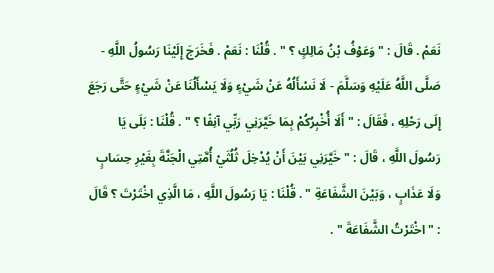نَعَمْ . قَالَ : " وَعَوْفُ بْنُ مَالِكٍ ؟ " . قُلْنَا : نَعَمْ . فَخَرَجَ إِلَيْنَا رَسُولُ اللَّهِ - صَلَّى اللَّهُ عَلَيْهِ وَسَلَّمَ - لَا نَسْأَلُهُ عَنْ شَيْءٍ وَلَا يَسْأَلُنَا عَنْ شَيْءٍ حَتَّى رَجَعَ إِلَى رَحْلِهِ ، فَقَالَ : " أَلَا أُخْبِرُكُمْ بِمَا خَيَّرَنِي رَبِّي آنِفًا ؟ " . قُلْنَا : بَلَى يَا رَسُولَ اللَّهِ ، قَالَ : " خَيَّرَنِي بَيْنَ أَنْ يُدْخِلَ ثُلُثَيْ أُمَّتِي الْجَنَّةَ بِغَيْرِ حِسَابٍ وَلَا عَذَابٍ ، وَبَيْنَ الشَّفَاعَةِ " . قُلْنَا : يَا رَسُولَ اللَّهِ ، مَا الَّذِي اخْتَرْتَ ؟ قَالَ : " اخْتَرْتُ الشَّفَاعَةَ " .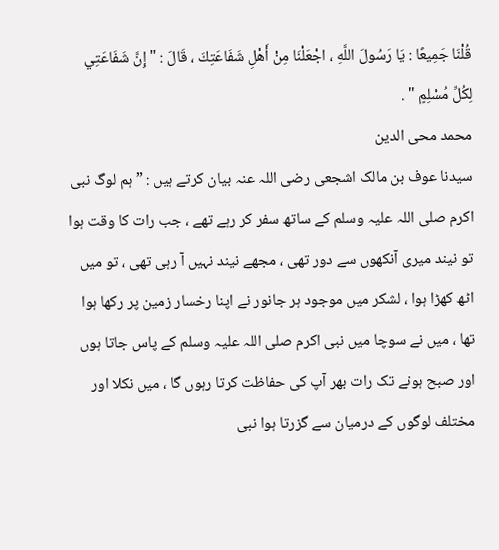قُلْنَا جَمِيعًا : يَا رَسُولَ اللَّهِ ، اجْعَلْنَا مِنْ أَهْلِ شَفَاعَتِكَ ، قَالَ : " إِنَّ شَفَاعَتِي لِكُلِّ مُسْلِمٍ " .
محمد محی الدین
سیدنا عوف بن مالک اشجعی رضی اللہ عنہ بیان کرتے ہیں : ” ہم لوگ نبی اکرم صلی اللہ علیہ وسلم کے ساتھ سفر کر رہے تھے ، جب رات کا وقت ہوا تو نیند میری آنکھوں سے دور تھی ، مجھے نیند نہیں آ رہی تھی ، تو میں اٹھ کھڑا ہوا ، لشکر میں موجود ہر جانور نے اپنا رخسار زمین پر رکھا ہوا تھا ، میں نے سوچا میں نبی اکرم صلی اللہ علیہ وسلم کے پاس جاتا ہوں اور صبح ہونے تک رات بھر آپ کی حفاظت کرتا رہوں گا ، میں نکلا اور مختلف لوگوں کے درمیان سے گزرتا ہوا نبی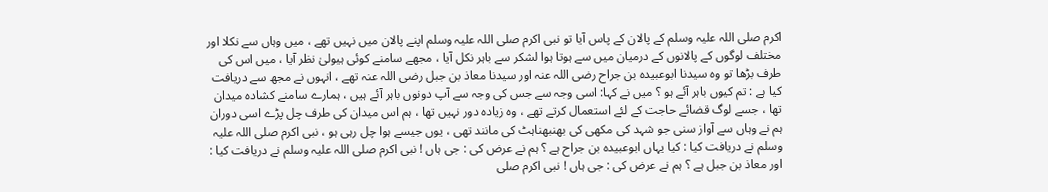اکرم صلی اللہ علیہ وسلم کے پالان کے پاس آیا تو نبی اکرم صلی اللہ علیہ وسلم اپنے پالان میں نہیں تھے ، میں وہاں سے نکلا اور مختلف لوگوں کے پالانوں کے درمیان میں سے ہوتا ہوا لشکر سے باہر نکل آیا ، مجھے سامنے کوئی ہیولیٰ نظر آیا ، میں اس کی طرف بڑھا تو وہ سیدنا ابوعبیدہ بن جراح رضی اللہ عنہ اور سیدنا معاذ بن جبل رضی اللہ عنہ تھے ، انہوں نے مجھ سے دریافت کیا ہے : تم کیوں باہر آئے ہو ؟ میں نے کہا: اسی وجہ سے جس کی وجہ سے آپ دونوں باہر آئے ہیں ، ہمارے سامنے کشادہ میدان تھا ، جسے لوگ قضائے حاجت کے لئے استعمال کرتے تھے ، وہ زیادہ دور نہیں تھا ، ہم اس میدان کی طرف چل پڑے اسی دوران ہم نے وہاں سے آواز سنی جو شہد کی مکھی کی بھنبھناہٹ کی مانند تھی ، یوں جیسے ہوا چل رہی ہو ، نبی اکرم صلی اللہ علیہ وسلم نے دریافت کیا : کیا یہاں ابوعبیدہ بن جراح ہے ؟ ہم نے عرض کی : جی ہاں ! نبی اکرم صلی اللہ علیہ وسلم نے دریافت کیا : اور معاذ بن جبل ہے ؟ ہم نے عرض کی : جی ہاں ! نبی اکرم صلی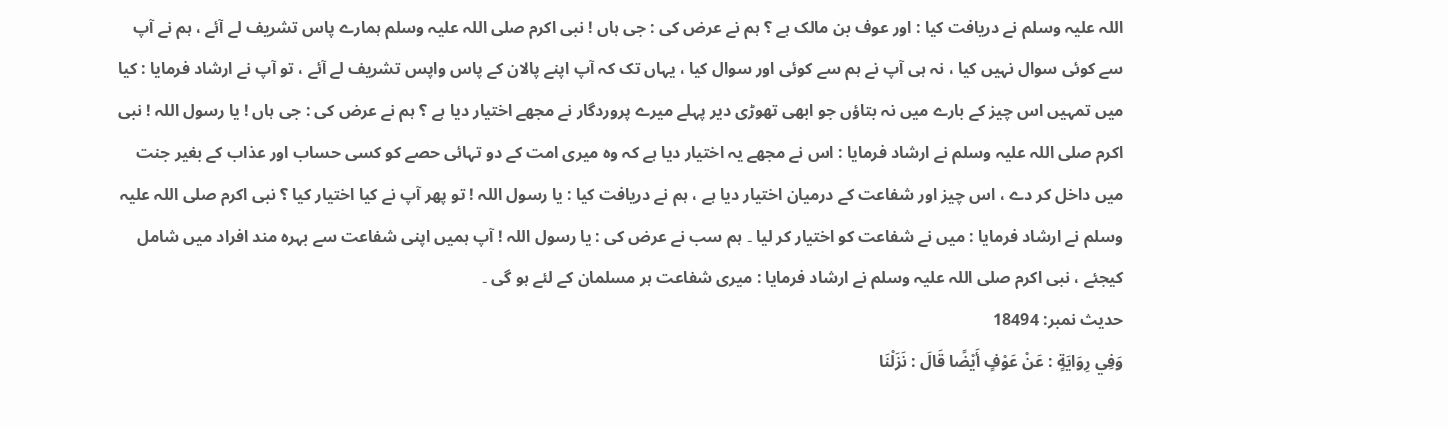اللہ علیہ وسلم نے دریافت کیا : اور عوف بن مالک ہے ؟ ہم نے عرض کی : جی ہاں ! نبی اکرم صلی اللہ علیہ وسلم ہمارے پاس تشریف لے آئے ، ہم نے آپ سے کوئی سوال نہیں کیا ، نہ ہی آپ نے ہم سے کوئی اور سوال کیا ، یہاں تک کہ آپ اپنے پالان کے پاس واپس تشریف لے آئے ، تو آپ نے ارشاد فرمایا : کیا میں تمہیں اس چیز کے بارے میں نہ بتاؤں جو ابھی تھوڑی دیر پہلے میرے پروردگار نے مجھے اختیار دیا ہے ؟ ہم نے عرض کی : جی ہاں ! یا رسول اللہ ! نبی اکرم صلی اللہ علیہ وسلم نے ارشاد فرمایا : اس نے مجھے یہ اختیار دیا ہے کہ وہ میری امت کے دو تہائی حصے کو کسی حساب اور عذاب کے بغیر جنت میں داخل کر دے ، اس چیز اور شفاعت کے درمیان اختیار دیا ہے ، ہم نے دریافت کیا : یا رسول اللہ ! تو پھر آپ نے کیا اختیار کیا ؟ نبی اکرم صلی اللہ علیہ وسلم نے ارشاد فرمایا : میں نے شفاعت کو اختیار کر لیا ۔ ہم سب نے عرض کی : یا رسول اللہ ! آپ ہمیں اپنی شفاعت سے بہرہ مند افراد میں شامل کیجئے ، نبی اکرم صلی اللہ علیہ وسلم نے ارشاد فرمایا : میری شفاعت ہر مسلمان کے لئے ہو گی ۔
حدیث نمبر: 18494
وَفِي رِوَايَةٍ : عَنْ عَوْفٍ أَيْضًا قَالَ : نَزَلْنَا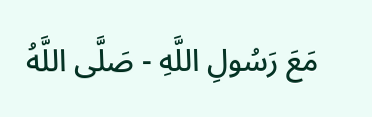مَعَ رَسُولِ اللَّهِ - صَلَّى اللَّهُ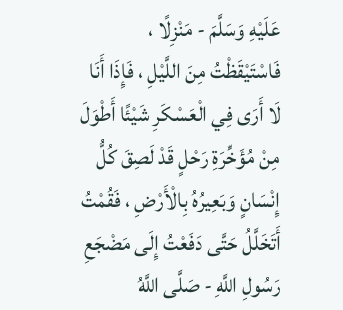عَلَيْهِ وَسَلَّمَ - مَنْزِلًا ، فَاسْتَيْقَظْتُ مِنَ اللَّيْلِ ، فَإِذَا أَنَا لَا أَرَى فِي الْعَسْكَرِ شَيْئًا أَطْوَلَ مِنْ مُؤَخِّرَةِ رَحْلٍ قَدْ لَصِقَ كُلُّ إِنْسَانٍ وَبَعِيرُهُ بِالْأَرْضِ ، فَقُمْتُ أَتَخَلَّلُ حَتَّى دَفَعْتُ إِلَى مَضْجَعِ رَسُولِ اللَّهِ - صَلَّى اللَّهُ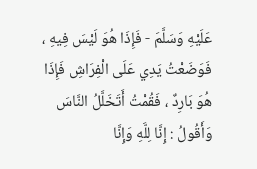عَلَيْهِ وَسَلَّمَ - فَإِذَا هُوَ لَيْسَ فِيهِ ، فَوَضَعْتُ يَدِي عَلَى الْفِرَاشِ فَإِذَا هُوَ بَارِدٌ ، فَقُمْتُ أَتَخَلَّلُ النَّاسَ وَأَقُولُ : إِنَّا لِلَّهِ وَإِنَّا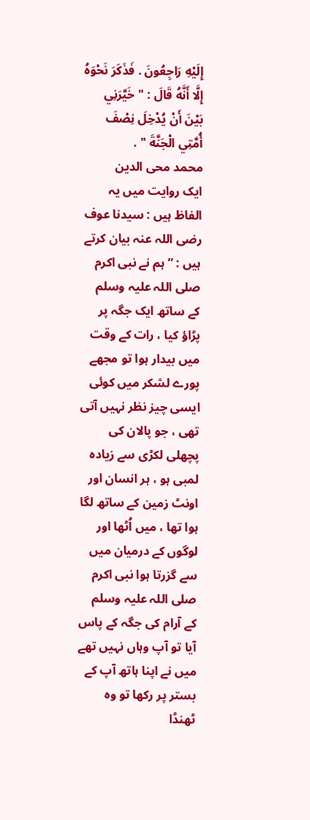إِلَيْهِ رَاجِعُونَ . فَذَكَرَ نَحْوَهُ إِلَّا أَنَّهُ قَالَ : " خَيَّرَنِي بَيْنَ أَنْ يُدْخِلَ نِصْفَ أُمَّتِي الْجَنَّةَ " .
محمد محی الدین
ایک روایت میں یہ الفاظ ہیں : سیدنا عوف رضی اللہ عنہ بیان کرتے ہیں : ” ہم نے نبی اکرم صلی اللہ علیہ وسلم کے ساتھ ایک جگہ پر پڑاؤ کیا ، رات کے وقت میں بیدار ہوا تو مجھے پورے لشکر میں کوئی ایسی چیز نظر نہیں آتی تھی ، جو پالان کی پچھلی لکڑی سے زیادہ لمبی ہو ، ہر انسان اور اونٹ زمین کے ساتھ لگا ہوا تھا ، میں اُٹھا اور لوگوں کے درمیان میں سے گزرتا ہوا نبی اکرم صلی اللہ علیہ وسلم کے آرام کی جگہ کے پاس آیا تو آپ وہاں نہیں تھے میں نے اپنا ہاتھ آپ کے بستر پر رکھا تو وہ ٹھنڈا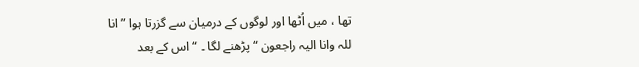تھا ، میں اُٹھا اور لوگوں کے درمیان سے گزرتا ہوا ” انا للہ وانا الیہ راجعون “ پڑھنے لگا ۔ “ اس کے بعد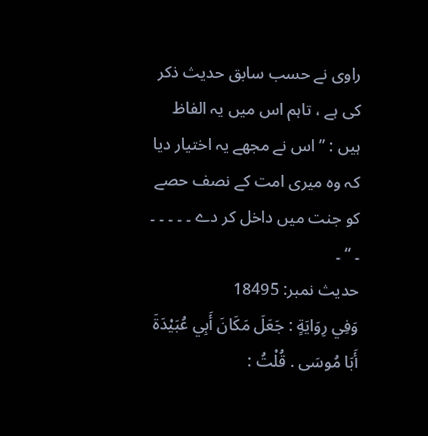راوی نے حسب سابق حدیث ذکر کی ہے ، تاہم اس میں یہ الفاظ ہیں : ” اس نے مجھے یہ اختیار دیا کہ وہ میری امت کے نصف حصے کو جنت میں داخل کر دے ۔ ۔ ۔ ۔ ۔ ۔ “ ۔
حدیث نمبر: 18495
وَفِي رِوَايَةٍ : جَعَلَ مَكَانَ أَبِي عُبَيْدَةَ أَبَا مُوسَى . قُلْتُ :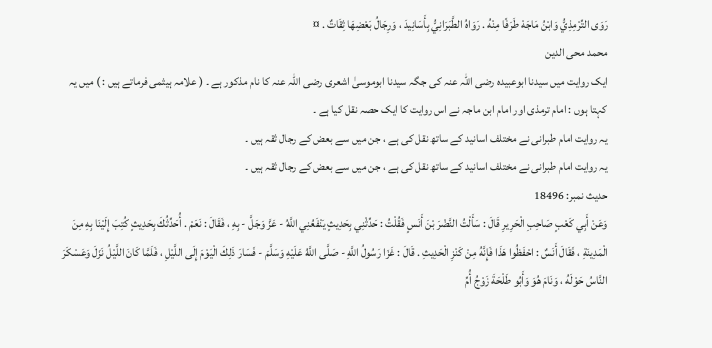رَوَى التِّرْمِذِيُّ وَابْنُ مَاجَهْ طَرَفًا مِنْهُ . رَوَاهُ الطَّبَرَانِيُّ بِأَسَانِيدَ ، وَرِجَالُ بَعْضِهَا ثِقَاتٌ . ¤
محمد محی الدین
ایک روایت میں سیدنا ابوعبیدہ رضی اللہ عنہ کی جگہ سیدنا ابوموسیٰ اشعری رضی اللہ عنہ کا نام مذکور ہے ۔ ( علامہ ہیثمی فرماتے ہیں : ) میں یہ کہتا ہوں : امام ترمذی اور امام ابن ماجہ نے اس روایت کا ایک حصہ نقل کیا ہے ۔
یہ روایت امام طبرانی نے مختلف اسانید کے ساتھ نقل کی ہے ، جن میں سے بعض کے رجال ثقہ ہیں ۔
یہ روایت امام طبرانی نے مختلف اسانید کے ساتھ نقل کی ہے ، جن میں سے بعض کے رجال ثقہ ہیں ۔
حدیث نمبر: 18496
وَعَنْ أَبِي كَعْبٍ صَاحِبِ الْحَرِيرِ قَالَ : سَأَلْتُ النَّضْرَ بْنَ أَنَسٍ فَقُلْتُ : حَدِّثْنِي بِحَدِيثٍ يَنْفَعُنِي اللَّهُ - عَزَّ وَجَلَّ - بِهِ ، فَقَالَ : نَعَمْ . أُحَدِّثُكَ بِحَدِيثٍ كُتِبَ إِلَيْنَا بِهِ مِنَ الْمَدِينَةِ ، فَقَالَ أَنَسٌ : احْفَظُوا هَذَا فَإِنَّهُ مِنْ كَنْزِ الْحَدِيثِ . قَالَ : غَزَا رَسُولُ اللَّهِ - صَلَّى اللَّهُ عَلَيْهِ وَسَلَّمَ - فَسَارَ ذَلِكَ الْيَوْمَ إِلَى اللَّيْلِ ، فَلَمَّا كَانَ اللَّيْلُ نَزَلَ وَعَسْكَرَ النَّاسُ حَوْلَهُ ، وَنَامَ هُوَ وَأَبُو طَلْحَةَ زَوْجُ أُمِّ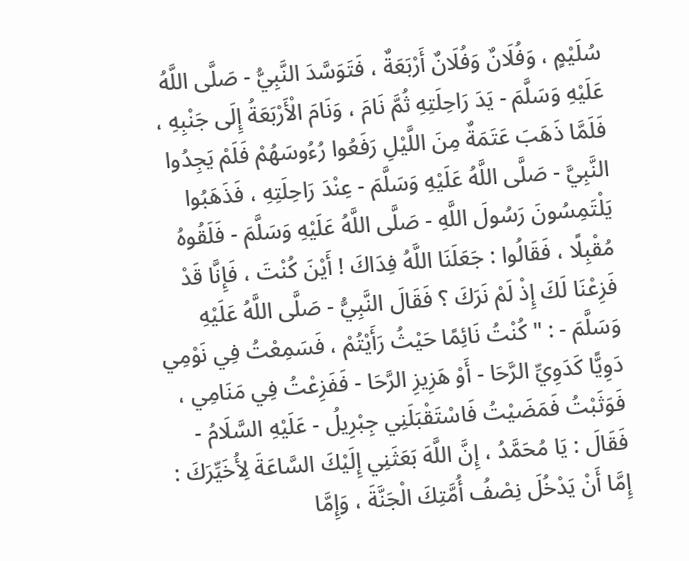سُلَيْمٍ ، وَفُلَانٌ وَفُلَانٌ أَرْبَعَةٌ ، فَتَوَسَّدَ النَّبِيُّ - صَلَّى اللَّهُ عَلَيْهِ وَسَلَّمَ - يَدَ رَاحِلَتِهِ ثُمَّ نَامَ ، وَنَامَ الْأَرْبَعَةُ إِلَى جَنْبِهِ ، فَلَمَّا ذَهَبَ عَتَمَةٌ مِنَ اللَّيْلِ رَفَعُوا رُءُوسَهُمْ فَلَمْ يَجِدُوا النَّبِيَّ - صَلَّى اللَّهُ عَلَيْهِ وَسَلَّمَ - عِنْدَ رَاحِلَتِهِ ، فَذَهَبُوا يَلْتَمِسُونَ رَسُولَ اللَّهِ - صَلَّى اللَّهُ عَلَيْهِ وَسَلَّمَ - فَلَقُوهُ مُقْبِلًا ، فَقَالُوا : جَعَلَنَا اللَّهُ فِدَاكَ ! أَيْنَ كُنْتَ ، فَإِنَّا قَدْ فَزِعْنَا لَكَ إِذْ لَمْ نَرَكَ ؟ فَقَالَ النَّبِيُّ - صَلَّى اللَّهُ عَلَيْهِ وَسَلَّمَ - : " كُنْتُ نَائِمًا حَيْثُ رَأَيْتُمْ ، فَسَمِعْتُ فِي نَوْمِي دَوِيًّا كَدَوِيِّ الرَّحَا - أَوْ هَزِيزِ الرَّحَا - فَفَزِعْتُ فِي مَنَامِي ، فَوَثَبْتُ فَمَضَيْتُ فَاسْتَقْبَلَنِي جِبْرِيلُ - عَلَيْهِ السَّلَامُ - فَقَالَ : يَا مُحَمَّدُ ، إِنَّ اللَّهَ بَعَثَنِي إِلَيْكَ السَّاعَةَ لِأُخَيِّرَكَ : إِمَّا أَنْ يَدْخُلَ نِصْفُ أُمَّتِكَ الْجَنَّةَ ، وَإِمَّا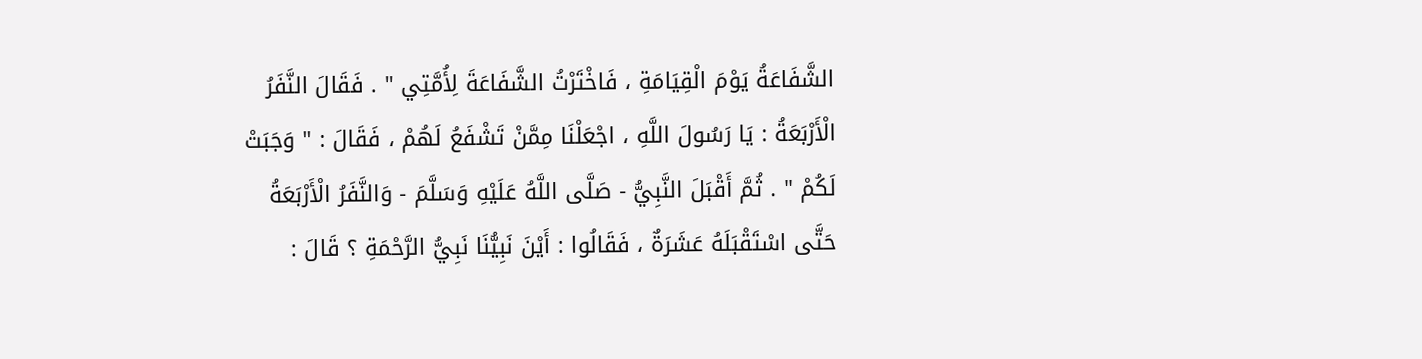الشَّفَاعَةُ يَوْمَ الْقِيَامَةِ ، فَاخْتَرْتُ الشَّفَاعَةَ لِأُمَّتِي " . فَقَالَ النَّفَرُ الْأَرْبَعَةُ : يَا رَسُولَ اللَّهِ ، اجْعَلْنَا مِمَّنْ تَشْفَعُ لَهُمْ ، فَقَالَ : " وَجَبَتْ لَكُمْ " . ثُمَّ أَقْبَلَ النَّبِيُّ - صَلَّى اللَّهُ عَلَيْهِ وَسَلَّمَ - وَالنَّفَرُ الْأَرْبَعَةُ حَتَّى اسْتَقْبَلَهُ عَشَرَةٌ ، فَقَالُوا : أَيْنَ نَبِيُّنَا نَبِيُّ الرَّحْمَةِ ؟ قَالَ :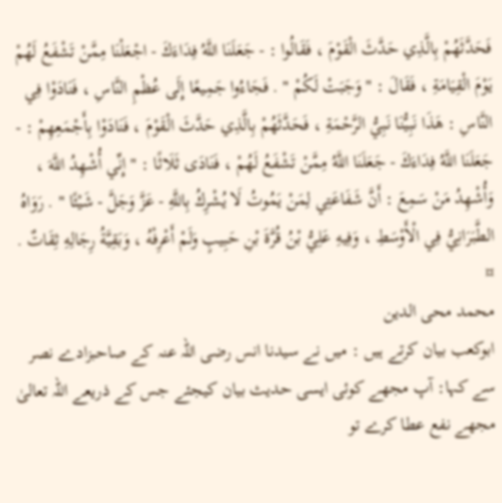فَحَدَّثَهُمْ بِالَّذِي حَدَّثَ الْقَوْمَ ، فَقَالُوا : - جَعَلَنَا اللَّهُ فِدَاءَكَ - اجْعَلْنَا مِمَّنْ تَشْفَعُ لَهُمْ يَوْمَ الْقِيَامَةِ ، فَقَالَ : " وَجَبَتْ لَكُمْ " . فَجَاءُوا جَمِيعًا إِلَى عُظْمِ النَّاسِ ، فَنَادَوْا فِي النَّاسِ : هَذَا نَبِيُّنَا نَبِيُّ الرَّحْمَةِ ، فَحَدَّثَهُمْ بِالَّذِي حَدَّثَ الْقَوْمَ ، فَنَادَوْا بِأَجْمَعِهِمْ : - جَعَلَنَا اللَّهُ فِدَاءَكَ - جَعَلَنَا اللَّهُ مِمَّنْ تَشْفَعُ لَهُمْ ، فَنَادَى ثَلَاثًا : " إِنِّي أُشْهِدُ اللَّهَ ، وَأُشْهِدُ مَنْ سَمِعَ : أَنَّ شَفَاعَتِي لِمَنْ يَمُوتُ لَا يُشْرِكُ بِاللَّهِ - عَزَّ وَجَلَّ - شَيْئًا " . رَوَاهُ الطَّبَرَانِيُّ فِي الْأَوْسَطِ ، وَفِيهِ عَلِيُّ بْنُ قُرَّةَ بْنِ حَبِيبٍ وَلَمْ أَعْرِفْهُ ، وَبَقِيَّةُ رِجَالِهِ ثِقَاتٌ . ¤
محمد محی الدین
ابوکعب بیان کرتے ہیں : میں نے سیدنا انس رضی اللہ عنہ کے صاحبزادے نصر سے کہا: آپ مجھے کوئی ایسی حدیث بیان کیجئے جس کے ذریعے اللہ تعالیٰ مجھے نفع عطا کرے تو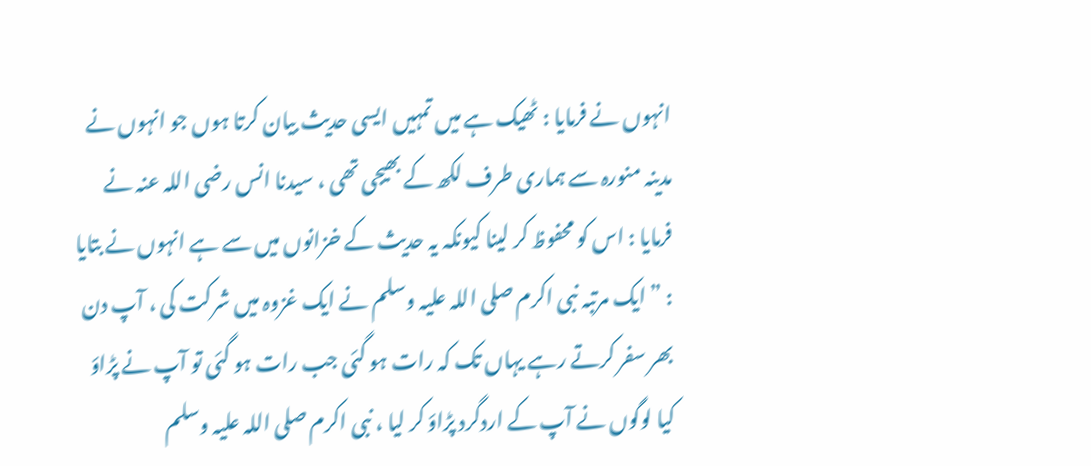انہوں نے فرمایا : ٹھیک ہے میں تمہیں ایسی حدیث بیان کرتا ہوں جو انہوں نے مدینہ منورہ سے ہماری طرف لکھ کے بھیجی تھی ، سیدنا انس رضی اللہ عنہ نے فرمایا : اس کو محفوظ کر لینا کیونکہ یہ حدیث کے خزانوں میں سے ہے انہوں نے بتایا : ” ایک مرتبہ نبی اکرم صلی اللہ علیہ وسلم نے ایک غزوہ میں شرکت کی ، آپ دن بھر سفر کرتے رہے یہاں تک کہ رات ہو گئی جب رات ہو گئی تو آپ نے پڑاؤ کیا لوگوں نے آپ کے اردگرد پڑاؤ کر لیا ، نبی اکرم صلی اللہ علیہ وسلم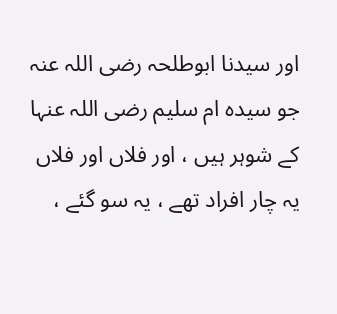اور سیدنا ابوطلحہ رضی اللہ عنہ جو سیده ام سلیم رضی اللہ عنہا کے شوہر ہیں ، اور فلاں اور فلاں یہ چار افراد تھے ، یہ سو گئے ،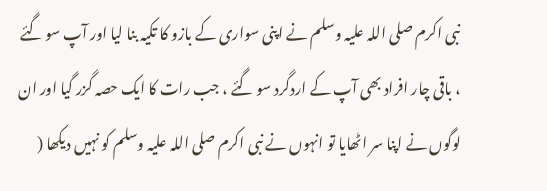نبی اکرم صلی اللہ علیہ وسلم نے اپنی سواری کے بازو کا تکیہ بنا لیا اور آپ سو گئے ، باقی چار افراد بھی آپ کے اردگرد سو گئے ، جب رات کا ایک حصہ گزر گیا اور ان لوگوں نے اپنا سر اٹھایا تو انہوں نے نبی اکرم صلی اللہ علیہ وسلم کو نہیں دیکھا (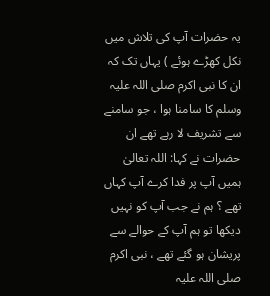یہ حضرات آپ کی تلاش میں نکل کھڑے ہوئے ) یہاں تک کہ ان کا نبی اکرم صلی اللہ علیہ وسلم کا سامنا ہوا ، جو سامنے سے تشریف لا رہے تھے ان حضرات نے کہا: اللہ تعالیٰ ہمیں آپ پر فدا کرے آپ کہاں تھے ؟ ہم نے جب آپ کو نہیں دیکھا تو ہم آپ کے حوالے سے پریشان ہو گئے تھے ، نبی اکرم صلی اللہ علیہ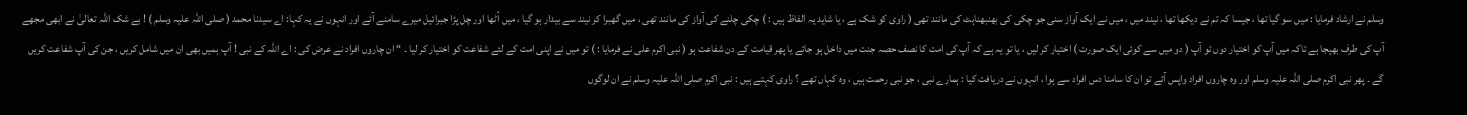وسلم نے ارشاد فرمایا : میں سو گیا تھا ، جیسا کہ تم نے دیکھا تھا ، نیند میں ، میں نے ایک آواز سنی جو چکی کی بھنبھناہٹ کی مانند تھی ( راوی کو شک ہے ، یا شاید یہ الفاظ ہیں : ) چکی چلنے کی آواز کی مانند تھی ، میں گھبرا کر نیند سے بیدار ہو گیا ، میں اُٹھا اور چل پڑا جبرائیل میرے سامنے آئے اور انہوں نے یہ کہا: اے سیدنا محمد ( صلی اللہ علیہ وسلم ) ! بے شک اللہ تعالیٰ نے ابھی مجھے آپ کی طرف بھیجا ہے تاکہ میں آپ کو اختیار دوں تو آپ ( دو میں سے کوئی ایک صورت ) اختیار کر لیں ، یا تو یہ ہے کہ آپ کی امت کا نصف حصہ جنت میں داخل ہو جائے یا پھر قیامت کے دن شفاعت ہو ( نبی اکرم علی نے فرمایا : ) تو میں نے اپنی امت کے لئے شفاعت کو اختیار کر لیا ۔ “ ان چاروں افراد نے عرض کی : اے اللہ کے نبی ! آپ ہمیں بھی ان میں شامل کریں ، جن کی آپ شفاعت کریں گے ۔ پھر نبی اکرم صلی اللہ علیہ وسلم اور وہ چاروں افراد واپس آئے تو ان کا سامنا دس افراد سے ہوا ، انہوں نے دریافت کیا : ہمارے نبی ، جو نبی رحمت ہیں ، وہ کہاں تھے ؟ راوی کہتے ہیں : نبی اکرم صلی اللہ علیہ وسلم نے ان لوگوں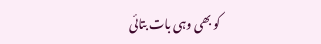کو بھی وہی بات بتائی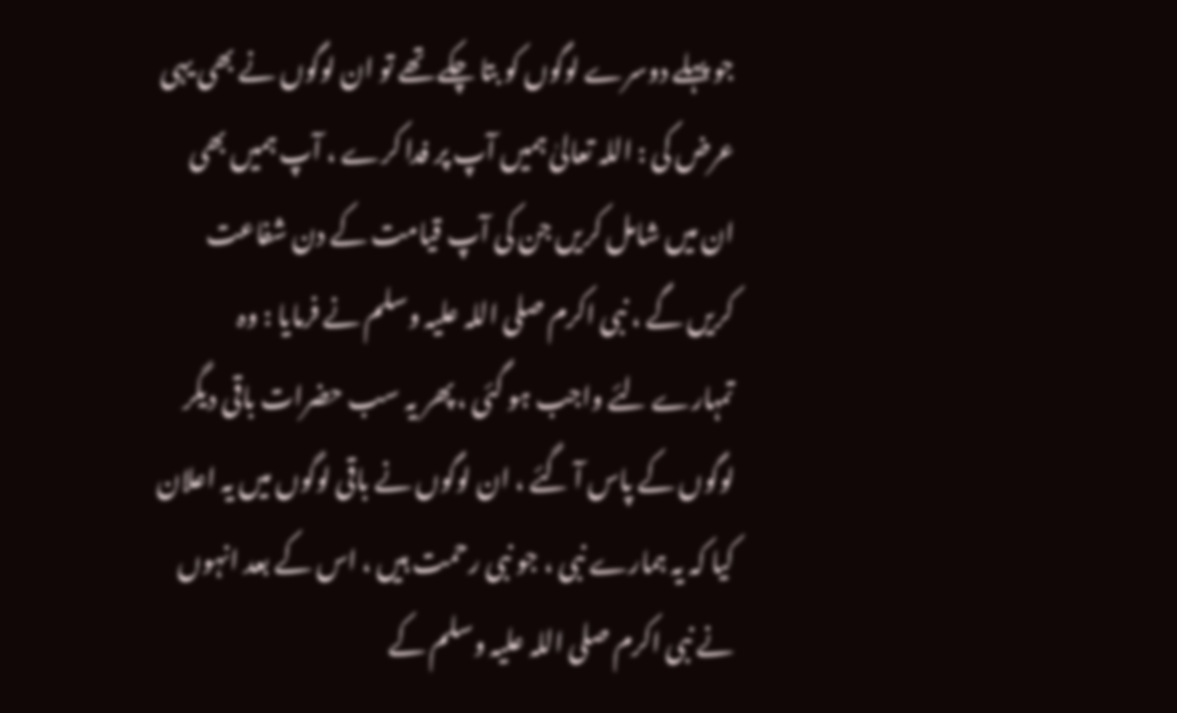جو پہلے دوسرے لوگوں کو بتا چکے تھے تو ان لوگوں نے بھی یہی عرض کی : اللہ تعالیٰ ہمیں آپ پر فدا کرے ، آپ ہمیں بھی ان میں شامل کریں جن کی آپ قیامت کے دن شفاعت کریں گے ، نبی اکرم صلی اللہ علیہ وسلم نے فرمایا : وہ تمہارے لئے واجب ہو گئی ، پھر یہ سب حضرات باقی دیگر لوگوں کے پاس آ گئے ، ان لوگوں نے باقی لوگوں میں یہ اعلان کیا کہ یہ ہمارے نبی ، جو نبی رحمت ہیں ، اس کے بعد انہوں نے نبی اکرم صلی اللہ علیہ وسلم کے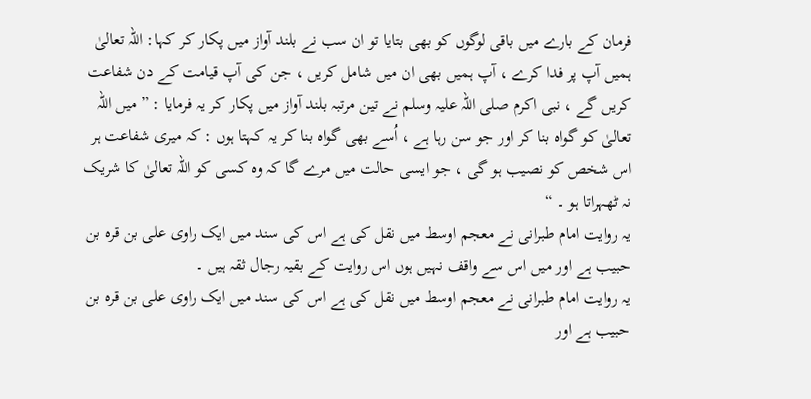فرمان کے بارے میں باقی لوگوں کو بھی بتایا تو ان سب نے بلند آواز میں پکار کر کہا: اللہ تعالیٰ ہمیں آپ پر فدا کرے ، آپ ہمیں بھی ان میں شامل کریں ، جن کی آپ قیامت کے دن شفاعت کریں گے ، نبی اکرم صلی اللہ علیہ وسلم نے تین مرتبہ بلند آواز میں پکار کر یہ فرمایا : ” میں اللہ تعالیٰ کو گواہ بنا کر اور جو سن رہا ہے ، اُسے بھی گواہ بنا کر یہ کہتا ہوں : کہ میری شفاعت ہر اس شخص کو نصیب ہو گی ، جو ایسی حالت میں مرے گا کہ وہ کسی کو اللہ تعالیٰ کا شریک نہ ٹھہراتا ہو ۔ “
یہ روایت امام طبرانی نے معجم اوسط میں نقل کی ہے اس کی سند میں ایک راوی علی بن قرہ بن حبیب ہے اور میں اس سے واقف نہیں ہوں اس روایت کے بقیہ رجال ثقہ ہیں ۔
یہ روایت امام طبرانی نے معجم اوسط میں نقل کی ہے اس کی سند میں ایک راوی علی بن قرہ بن حبیب ہے اور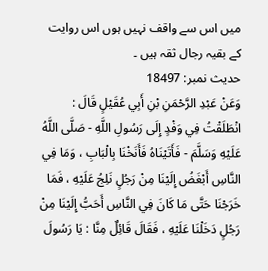میں اس سے واقف نہیں ہوں اس روایت کے بقیہ رجال ثقہ ہیں ۔
حدیث نمبر: 18497
وَعَنْ عَبْدِ الرَّحْمَنِ بْنِ أَبِي عُقَيْلٍ قَالَ : انْطَلَقْتُ فِي وَفْدٍ إِلَى رَسُولِ اللَّهِ - صَلَّى اللَّهُ عَلَيْهِ وَسَلَّمَ - فَأَتَيْنَاهُ فَأَنَخْنَا بِالْبَابِ ، وَمَا فِي النَّاسِ أَبْغَضُ إِلَيْنَا مِنْ رَجُلٍ نَلِجُ عَلَيْهِ ، فَمَا خَرَجْنَا حَتَّى مَا كَانَ فِي النَّاسِ أَحَبُّ إِلَيْنَا مِنْ رَجُلٍ دَخَلْنَا عَلَيْهِ ، فَقَالَ قَائِلٌ مِنَّا : يَا رَسُولَ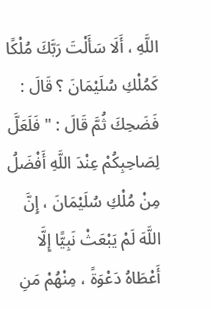اللَّهِ ، أَلَا سَأَلْتَ رَبَّكَ مُلْكًا كَمُلْكِ سُلَيْمَانَ ؟ قَالَ : فَضَحِكَ ثُمَّ قَالَ : " فَلَعَلَّ لِصَاحِبِكُمْ عِنْدَ اللَّهِ أَفْضَلُ مِنْ مُلْكِ سُلَيْمَانَ ، إِنَّ اللَّهَ لَمْ يَبْعَثْ نَبِيًّا إِلَّا أَعْطَاهُ دَعْوَةً ، مِنْهُمْ مَنِ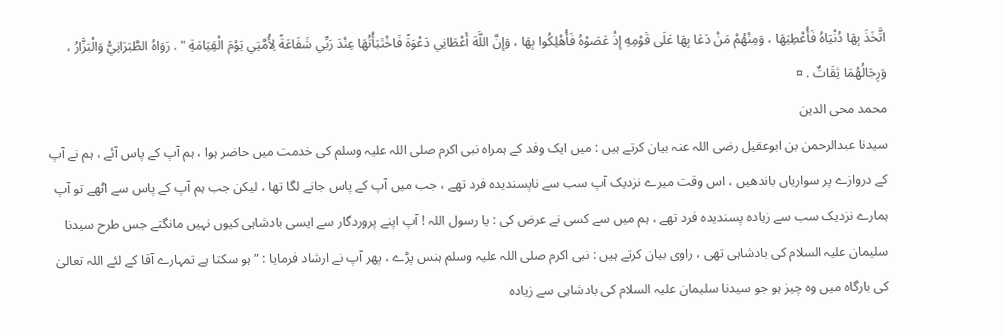اتَّخَذَ بِهَا دُنْيَاهُ فَأُعْطِيَهَا ، وَمِنْهُمْ مَنْ دَعَا بِهَا عَلَى قَوْمِهِ إِذْ عَصَوْهُ فَأُهْلِكُوا بِهَا ، وَإِنَّ اللَّهَ أَعْطَانِي دَعْوَةً فَاخْتَبَأْتُهَا عِنْدَ رَبِّي شَفَاعَةً لِأُمَّتِي يَوْمَ الْقِيَامَةِ " . رَوَاهُ الطَّبَرَانِيُّ وَالْبَزَّارُ ، وَرِجَالُهُمَا ثِقَاتٌ . ¤
محمد محی الدین
سیدنا عبدالرحمن بن ابوعقیل رضی اللہ عنہ بیان کرتے ہیں : میں ایک وفد کے ہمراہ نبی اکرم صلی اللہ علیہ وسلم کی خدمت میں حاضر ہوا ، ہم آپ کے پاس آئے ، ہم نے آپ کے دروازے پر سواریاں باندھیں ، اس وقت میرے نزدیک آپ سب سے ناپسندیدہ فرد تھے ، جب میں آپ کے پاس جانے لگا تھا ، لیکن جب ہم آپ کے پاس سے اٹھے تو آپ ہمارے نزدیک سب سے زیادہ پسندیدہ فرد تھے ، ہم میں سے کسی نے عرض کی : یا رسول اللہ ! آپ اپنے پروردگار سے ایسی بادشاہی کیوں نہیں مانگتے جس طرح سیدنا سلیمان علیہ السلام کی بادشاہی تھی ، راوی بیان کرتے ہیں : نبی اکرم صلی اللہ علیہ وسلم ہنس پڑے ، پھر آپ نے ارشاد فرمایا : ” ہو سکتا ہے تمہارے آقا کے لئے اللہ تعالیٰ کی بارگاہ میں وہ چیز ہو جو سیدنا سلیمان علیہ السلام کی بادشاہی سے زیادہ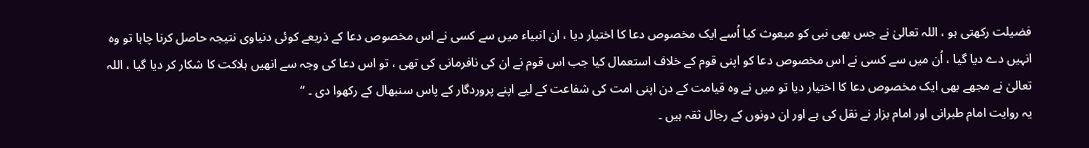فضیلت رکھتی ہو ، اللہ تعالیٰ نے جس بھی نبی کو مبعوث کیا اُسے ایک مخصوص دعا کا اختیار دیا ، ان انبیاء میں سے کسی نے اس مخصوص دعا کے ذریعے کوئی دنیاوی نتیجہ حاصل کرنا چاہا تو وہ انہیں دے دیا گیا ، اُن میں سے کسی نے اس مخصوص دعا کو اپنی قوم کے خلاف استعمال کیا جب اس قوم نے ان کی نافرمانی کی تھی ، تو اس دعا کی وجہ سے انھیں ہلاکت کا شکار کر دیا گیا ، اللہ تعالیٰ نے مجھے بھی ایک مخصوص دعا کا اختیار دیا تو میں نے وہ قیامت کے دن اپنی امت کی شفاعت کے لیے اپنے پروردگار کے پاس سنبھال کے رکھوا دی ۔ “
یہ روایت امام طبرانی اور امام بزار نے نقل کی ہے اور ان دونوں کے رجال ثقہ ہیں ۔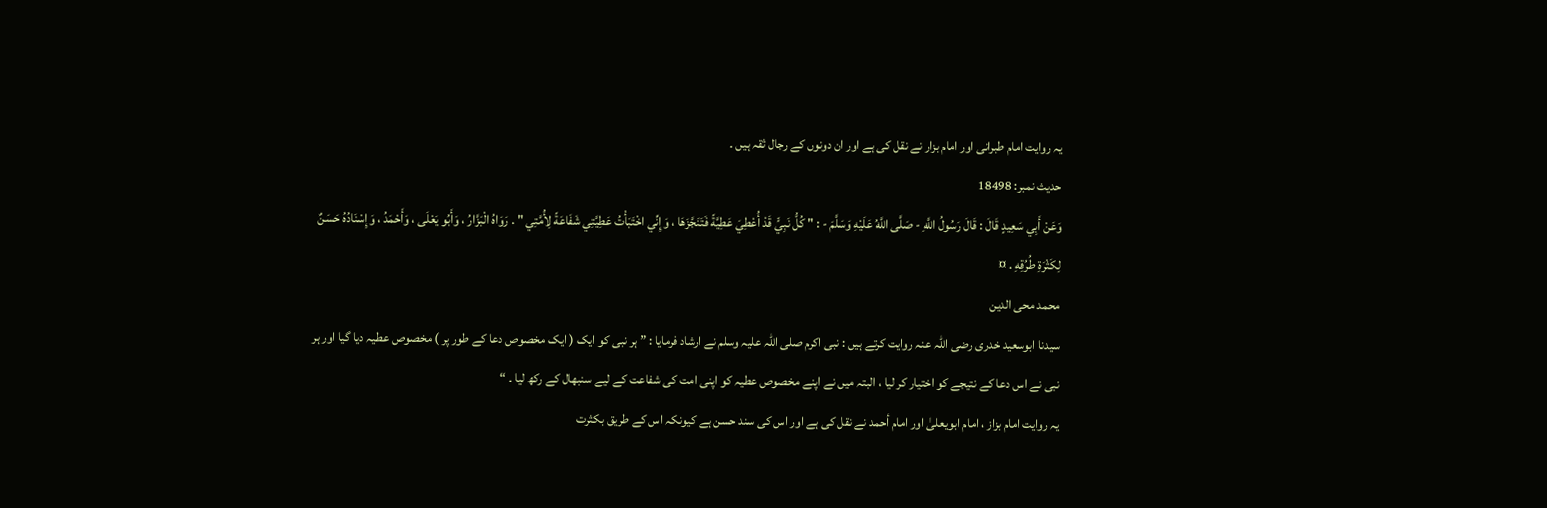یہ روایت امام طبرانی اور امام بزار نے نقل کی ہے اور ان دونوں کے رجال ثقہ ہیں ۔
حدیث نمبر: 18498
وَعَنْ أَبِي سَعِيدٍ قَالَ : قَالَ رَسُولُ اللَّهِ - صَلَّى اللَّهُ عَلَيْهِ وَسَلَّمَ - : " كُلُّ نَبِيٍّ قَدْ أُعْطِيَ عَطِيَّةً فَتَنَجَّزَهَا ، وَإِنِّي اخْتَبَأْتُ عَطِيَّتِي شَفَاعَةً لِأُمَّتِي " . رَوَاهُ الْبَزَّارُ ، وَأَبُو يَعْلَى ، وَأَحْمَدُ ، وَإِسْنَادُهُ حَسَنٌ لِكَثْرَةِ طُرُقِهِ . ¤
محمد محی الدین
سیدنا ابوسعید خدری رضی اللہ عنہ روایت کرتے ہیں : نبی اکرم صلی اللہ علیہ وسلم نے ارشاد فرمایا : ” ہر نبی کو ایک ( ایک مخصوص دعا کے طور پر ) مخصوص عطیہ دیا گیا اور ہر نبی نے اس دعا کے نتیجے کو اختیار کر لیا ، البتہ میں نے اپنے مخصوص عطیہ کو اپنی امت کی شفاعت کے لیے سنبھال کے رکھ لیا ۔ “
یہ روایت امام بزاز ، امام ابویعلیٰ اور امام أحمد نے نقل کی ہے اور اس کی سند حسن ہے کیونکہ اس کے طریق بکثرت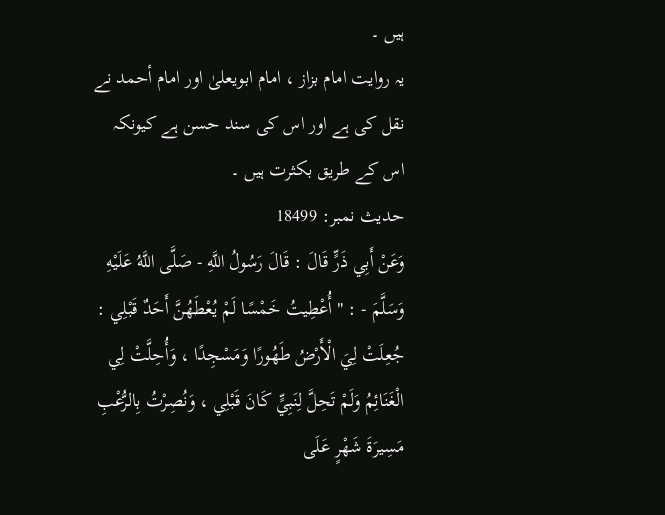ہیں ۔
یہ روایت امام بزاز ، امام ابویعلیٰ اور امام أحمد نے نقل کی ہے اور اس کی سند حسن ہے کیونکہ اس کے طریق بکثرت ہیں ۔
حدیث نمبر: 18499
وَعَنْ أَبِي ذَرٍّ قَالَ : قَالَ رَسُولُ اللَّهِ - صَلَّى اللَّهُ عَلَيْهِ وَسَلَّمَ - : " أُعْطِيتُ خَمْسًا لَمْ يُعْطَهُنَّ أَحَدٌ قَبْلِي : جُعِلَتْ لِيَ الْأَرْضُ طَهُورًا وَمَسْجِدًا ، وَأُحِلَّتْ لِي الْغَنَائِمُ وَلَمْ تَحِلَّ لِنَبِيٍّ كَانَ قَبْلِي ، وَنُصِرْتُ بِالرُّعْبِ مَسِيرَةَ شَهْرٍ عَلَى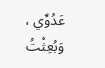عَدُوِّي ، وَبُعِثْتُ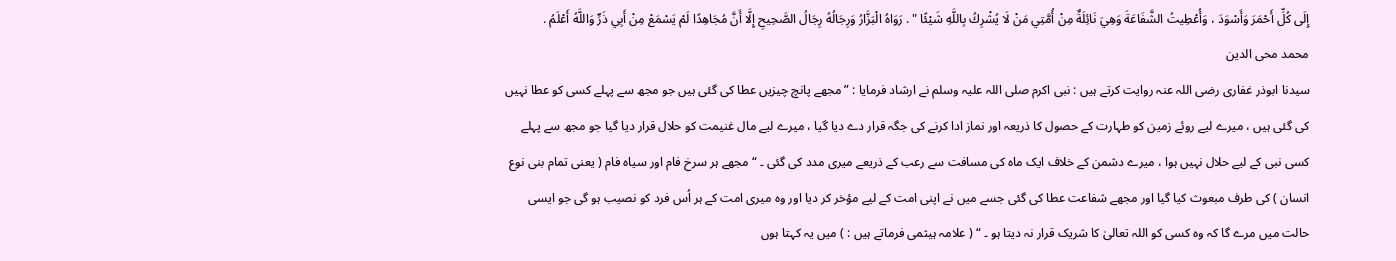إِلَى كُلِّ أَحْمَرَ وَأَسْوَدَ ، وَأُعْطِيتُ الشَّفَاعَةَ وَهِيَ نَائِلَةٌ مِنْ أُمَّتِي مَنْ لَا يُشْرِكُ بِاللَّهِ شَيْئًا " . رَوَاهُ الْبَزَّارُ وَرِجَالُهُ رِجَالُ الصَّحِيحِ إِلَّا أَنَّ مُجَاهِدًا لَمْ يَسْمَعْ مِنْ أَبِي ذَرٍّ وَاللَّهُ أَعْلَمُ .
محمد محی الدین
سیدنا ابوذر غفاری رضی اللہ عنہ روایت کرتے ہیں : نبی اکرم صلی اللہ علیہ وسلم نے ارشاد فرمایا : ” مجھے پانچ چیزیں عطا کی گئی ہیں جو مجھ سے پہلے کسی کو عطا نہیں کی گئی ہیں ، میرے لیے روئے زمین کو طہارت کے حصول کا ذریعہ اور نماز ادا کرنے کی جگہ قرار دے دیا گیا ، میرے لیے مال غنیمت کو حلال قرار دیا گیا جو مجھ سے پہلے کسی نبی کے لیے حلال نہیں ہوا ، میرے دشمن کے خلاف ایک ماہ کی مسافت سے رعب کے ذریعے میری مدد کی گئی ۔ “ مجھے ہر سرخ فام اور سیاہ فام ( یعنی تمام بنی نوع انسان ) کی طرف مبعوث کیا گیا اور مجھے شفاعت عطا کی گئی جسے میں نے اپنی امت کے لیے مؤخر کر دیا اور وہ میری امت کے ہر اُس فرد کو نصیب ہو گی جو ایسی حالت میں مرے گا کہ وہ کسی کو اللہ تعالیٰ کا شریک قرار نہ دیتا ہو ۔ “ ( علامہ ہیثمی فرماتے ہیں : ) میں یہ کہتا ہوں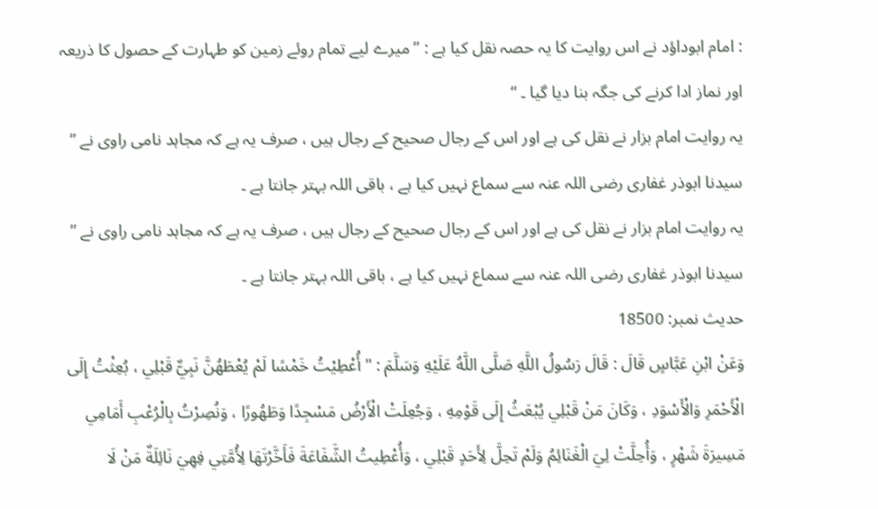: امام ابوداؤد نے اس روایت کا یہ حصہ نقل کیا ہے : ” میرے لیے تمام روئے زمین کو طہارت کے حصول کا ذریعہ اور نماز ادا کرنے کی جگہ بنا دیا گیا ۔ “
یہ روایت امام بزار نے نقل کی ہے اور اس کے رجال صحیح کے رجال ہیں ، صرف یہ ہے کہ مجاہد نامی راوی نے ” سیدنا ابوذر غفاری رضی اللہ عنہ سے سماع نہیں کیا ہے ، باقی اللہ بہتر جانتا ہے ۔
یہ روایت امام بزار نے نقل کی ہے اور اس کے رجال صحیح کے رجال ہیں ، صرف یہ ہے کہ مجاہد نامی راوی نے ” سیدنا ابوذر غفاری رضی اللہ عنہ سے سماع نہیں کیا ہے ، باقی اللہ بہتر جانتا ہے ۔
حدیث نمبر: 18500
وَعَنْ ابْنِ عَبَّاسٍ قَالَ : قَالَ رَسُولُ اللَّهِ صَلَّى اللَّهُ عَلَيْهِ وَسَلَّمَ : " أُعْطِيْتُ خَمْسًا لَمْ يُعْطَهُنَّ نَبِيٌّ قَبْلِي ، بُعِثْتُ إِلَى الْأَحْمَرِ وَالْأَسْوَدِ ، وَكَانَ مَنْ قَبْلِي يُبْعَثُ إِلَى قَوْمِهِ ، وَجُعِلَتْ الْأَرْضُ مَسْجِدًا وَطَهُورًا ، وَنُصِرْتُ بِالْرُعْبِ أَمَامِي مَسِيرَةَ شَهْرٍ ، وَأُحِلَّتْ لِيَ الْغَنَائِمُ وَلَمْ تَحِلَّ لِأَحَدٍ قَبْلِي ، وَأُعْطِيتُ الشَّفَاعَةَ فَأَخَّرْتَهَا لِأُمَّتِي فِهِيَ نَائِلَةٌ مَنْ لَا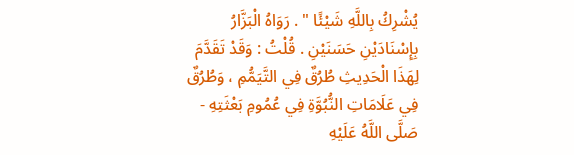يُشْرِكُ بِاللَّهِ شَيْئًا " . رَوَاهُ الْبَزَّارُ بِإِسْنَادَيْنِ حَسَنَيْنِ . قُلْتُ : وَقَدْ تَقَدَّمَ لِهَذَا الْحَدِيثِ طُرُقٌ فِي التَّيَمُّمِ ، وَطُرُقٌ فِي عَلَامَاتِ النُّبُوَّةِ فِي عُمُومِ بَعْثَتِهِ - صَلَّى اللَّهُ عَلَيْهِ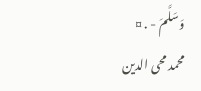وَسَلَّمَ - . ¤
محمد محی الدین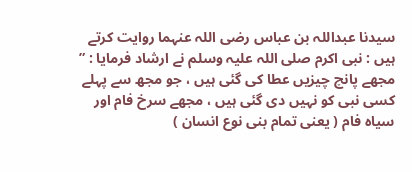سیدنا عبداللہ بن عباس رضی اللہ عنہما روایت کرتے ہیں : نبی اکرم صلی اللہ علیہ وسلم نے ارشاد فرمایا : ” مجھے پانچ چیزیں عطا کی گئی ہیں ، جو مجھ سے پہلے کسی نبی کو نہیں دی گئی ہیں ، مجھے سرخ فام اور سیاہ فام ( یعنی تمام بنی نوع انسان )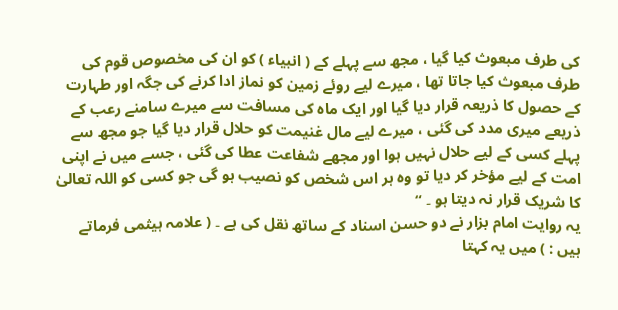کی طرف مبعوث کیا گیا ، مجھ سے پہلے کے ( انبیاء ) کو ان کی مخصوص قوم کی طرف مبعوث کیا جاتا تھا ، میرے لیے روئے زمین کو نماز ادا کرنے کی جگہ اور طہارت کے حصول کا ذریعہ قرار دیا گیا اور ایک ماہ کی مسافت سے میرے سامنے رعب کے ذریعے میری مدد کی گئی ، میرے لیے مال غنیمت کو حلال قرار دیا گیا جو مجھ سے پہلے کسی کے لیے حلال نہیں ہوا اور مجھے شفاعت عطا کی گئی ، جسے میں نے اپنی امت کے لیے مؤخر کر دیا تو وہ ہر اس شخص کو نصیب ہو گی جو کسی کو اللہ تعالیٰ کا شریک قرار نہ دیتا ہو ۔ “
یہ روایت امام بزار نے دو حسن اسناد کے ساتھ نقل کی ہے ۔ ( علامہ ہیثمی فرماتے ہیں : ) میں یہ کہتا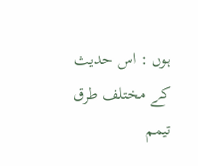ہوں : اس حدیث کے مختلف طرق تیمم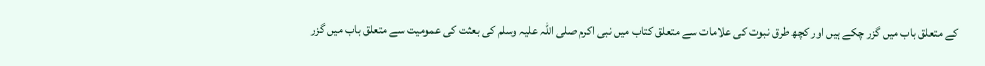کے متعلق باب میں گزر چکے ہیں اور کچھ طرق نبوت کی علامات سے متعلق کتاب میں نبی اکرم صلی اللہ علیہ وسلم کی بعثت کی عمومیت سے متعلق باب میں گزر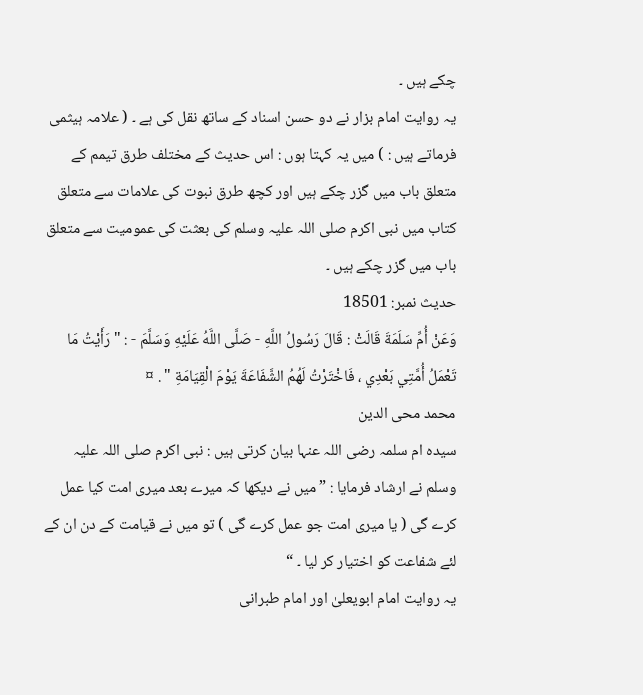چکے ہیں ۔
یہ روایت امام بزار نے دو حسن اسناد کے ساتھ نقل کی ہے ۔ ( علامہ ہیثمی فرماتے ہیں : ) میں یہ کہتا ہوں : اس حدیث کے مختلف طرق تیمم کے متعلق باب میں گزر چکے ہیں اور کچھ طرق نبوت کی علامات سے متعلق کتاب میں نبی اکرم صلی اللہ علیہ وسلم کی بعثت کی عمومیت سے متعلق باب میں گزر چکے ہیں ۔
حدیث نمبر: 18501
وَعَنْ أُمِّ سَلَمَةَ قَالَتْ : قَالَ رَسُولُ اللَّهِ - صَلَّى اللَّهُ عَلَيْهِ وَسَلَّمَ - : " رَأَيْتُ مَا تَعْمَلُ أُمَّتِي بَعْدِي ، فَاخْتَرْتُ لَهُمُ الشَّفَاعَةَ يَوْمَ الْقِيَامَةِ " . ¤
محمد محی الدین
سیدہ ام سلمہ رضی اللہ عنہا بیان کرتی ہیں : نبی اکرم صلی اللہ علیہ وسلم نے ارشاد فرمایا : ” میں نے دیکھا کہ میرے بعد میری امت کیا عمل کرے گی ( یا میری امت جو عمل کرے گی ) تو میں نے قیامت کے دن ان کے لئے شفاعت کو اختیار کر لیا ۔ “
یہ روایت امام ابویعلیٰ اور امام طبرانی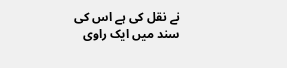نے نقل کی ہے اس کی سند میں ایک راوی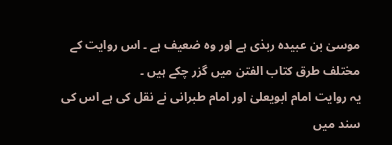موسیٰ بن عبیدہ ربذی ہے اور وہ ضعیف ہے ۔ اس روایت کے مختلف طرق کتاب الفتن میں گزر چکے ہیں ۔
یہ روایت امام ابویعلیٰ اور امام طبرانی نے نقل کی ہے اس کی سند میں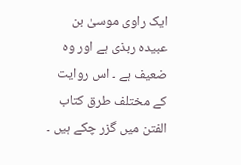ایک راوی موسیٰ بن عبیدہ ربذی ہے اور وہ ضعیف ہے ۔ اس روایت کے مختلف طرق کتاب الفتن میں گزر چکے ہیں ۔